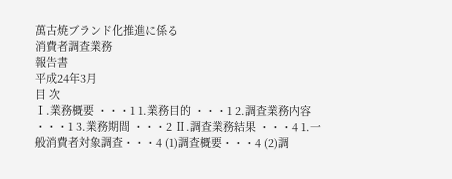萬古焼ブランド化推進に係る
消費者調査業務
報告書
平成24年3月
目 次
Ⅰ.業務概要 ・・・1 1.業務目的 ・・・1 2.調査業務内容 ・・・1 3.業務期間 ・・・2 Ⅱ.調査業務結果 ・・・4 1.一般消費者対象調査・・・4 (1)調査概要・・・4 (2)調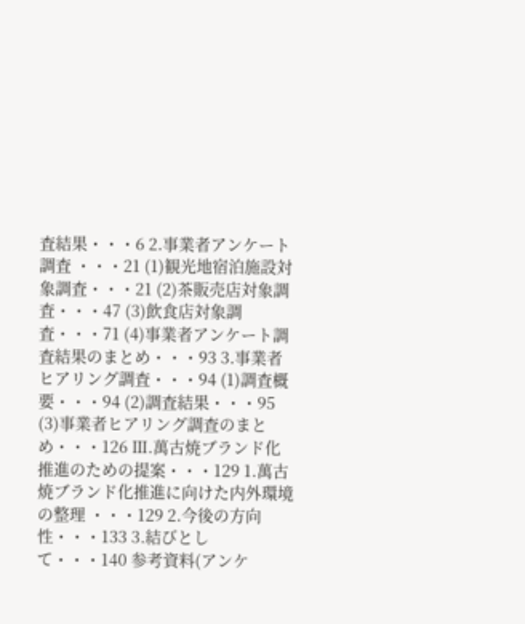査結果・・・6 2.事業者アンケート調査 ・・・21 (1)観光地宿泊施設対象調査・・・21 (2)茶販売店対象調査・・・47 (3)飲食店対象調査・・・71 (4)事業者アンケート調査結果のまとめ・・・93 3.事業者ヒアリング調査・・・94 (1)調査概要・・・94 (2)調査結果・・・95 (3)事業者ヒアリング調査のまとめ・・・126 Ⅲ.萬古焼ブランド化推進のための提案・・・129 1.萬古焼ブランド化推進に向けた内外環境の整理 ・・・129 2.今後の方向性・・・133 3.結びとして・・・140 参考資料(アンケ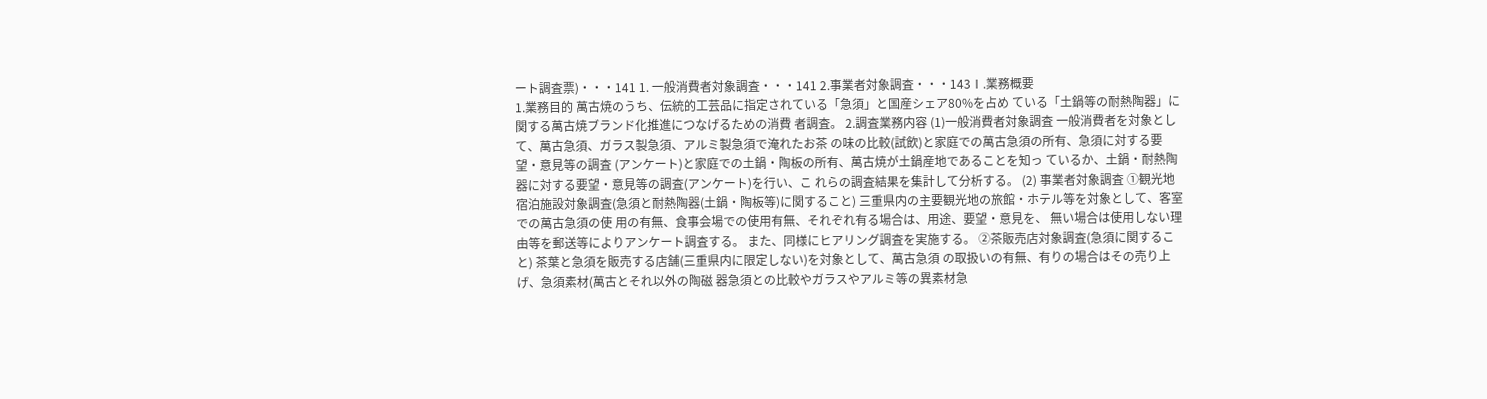ート調査票)・・・141 1. 一般消費者対象調査・・・141 2.事業者対象調査・・・143Ⅰ.業務概要
1.業務目的 萬古焼のうち、伝統的工芸品に指定されている「急須」と国産シェア80%を占め ている「土鍋等の耐熱陶器」に関する萬古焼ブランド化推進につなげるための消費 者調査。 2.調査業務内容 (1)一般消費者対象調査 一般消費者を対象として、萬古急須、ガラス製急須、アルミ製急須で淹れたお茶 の味の比較(試飲)と家庭での萬古急須の所有、急須に対する要望・意見等の調査 (アンケート)と家庭での土鍋・陶板の所有、萬古焼が土鍋産地であることを知っ ているか、土鍋・耐熱陶器に対する要望・意見等の調査(アンケート)を行い、こ れらの調査結果を集計して分析する。 (2) 事業者対象調査 ①観光地宿泊施設対象調査(急須と耐熱陶器(土鍋・陶板等)に関すること) 三重県内の主要観光地の旅館・ホテル等を対象として、客室での萬古急須の使 用の有無、食事会場での使用有無、それぞれ有る場合は、用途、要望・意見を、 無い場合は使用しない理由等を郵送等によりアンケート調査する。 また、同様にヒアリング調査を実施する。 ②茶販売店対象調査(急須に関すること) 茶葉と急須を販売する店舗(三重県内に限定しない)を対象として、萬古急須 の取扱いの有無、有りの場合はその売り上げ、急須素材(萬古とそれ以外の陶磁 器急須との比較やガラスやアルミ等の異素材急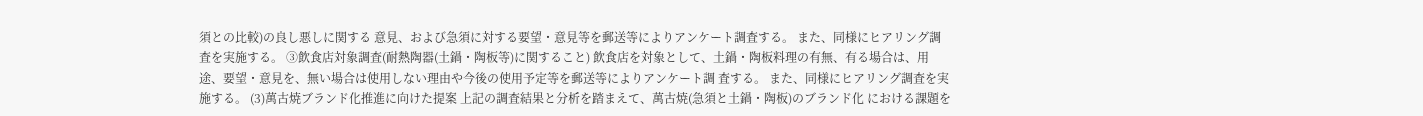須との比較)の良し悪しに関する 意見、および急須に対する要望・意見等を郵送等によりアンケート調査する。 また、同様にヒアリング調査を実施する。 ③飲食店対象調査(耐熱陶器(土鍋・陶板等)に関すること) 飲食店を対象として、土鍋・陶板料理の有無、有る場合は、用途、要望・意見を、無い場合は使用しない理由や今後の使用予定等を郵送等によりアンケート調 査する。 また、同様にヒアリング調査を実施する。 (3)萬古焼ブランド化推進に向けた提案 上記の調査結果と分析を踏まえて、萬古焼(急須と土鍋・陶板)のブランド化 における課題を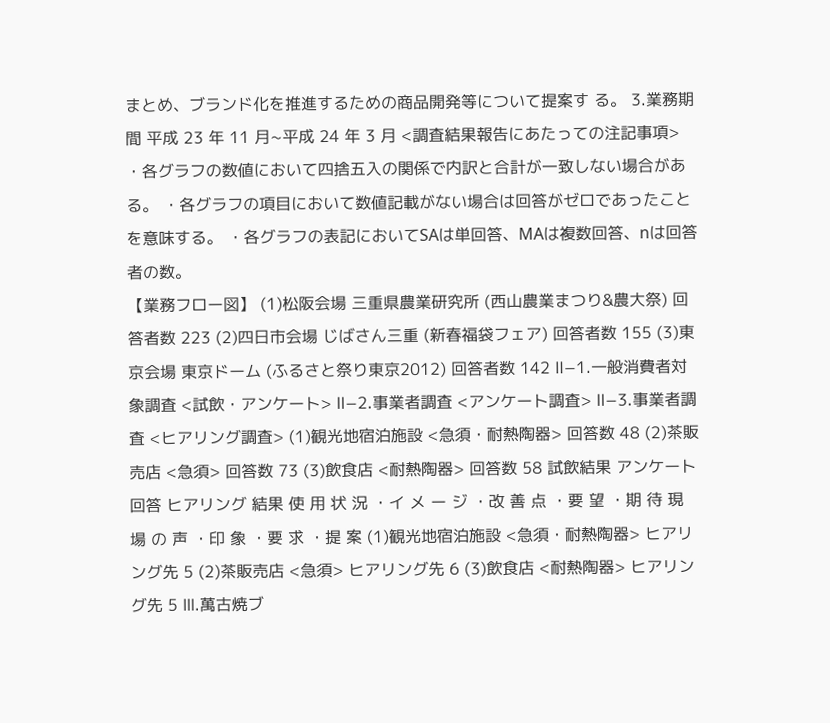まとめ、ブランド化を推進するための商品開発等について提案す る。 3.業務期間 平成 23 年 11 月∼平成 24 年 3 月 <調査結果報告にあたっての注記事項> ・各グラフの数値において四捨五入の関係で内訳と合計が一致しない場合がある。 ・各グラフの項目において数値記載がない場合は回答がゼロであったことを意味する。 ・各グラフの表記においてSAは単回答、MAは複数回答、nは回答者の数。
【業務フロー図】 (1)松阪会場 三重県農業研究所 (西山農業まつり&農大祭) 回答者数 223 (2)四日市会場 じばさん三重 (新春福袋フェア) 回答者数 155 (3)東京会場 東京ドーム (ふるさと祭り東京2012) 回答者数 142 Ⅱ−1.一般消費者対象調査 <試飲・アンケート> Ⅱ−2.事業者調査 <アンケート調査> Ⅱ−3.事業者調査 <ヒアリング調査> (1)観光地宿泊施設 <急須・耐熱陶器> 回答数 48 (2)茶販売店 <急須> 回答数 73 (3)飲食店 <耐熱陶器> 回答数 58 試飲結果 アンケート 回答 ヒアリング 結果 使 用 状 況 ・イ メ ー ジ ・改 善 点 ・要 望 ・期 待 現 場 の 声 ・印 象 ・要 求 ・提 案 (1)観光地宿泊施設 <急須・耐熱陶器> ヒアリング先 5 (2)茶販売店 <急須> ヒアリング先 6 (3)飲食店 <耐熱陶器> ヒアリング先 5 Ⅲ.萬古焼ブ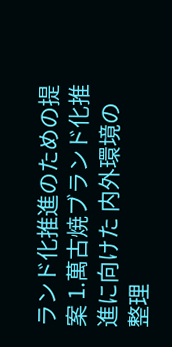ランド化推進のための提案 1.萬古焼ブランド化推進に向けた 内外環境の整理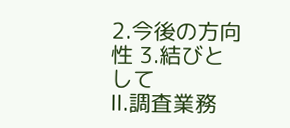2.今後の方向性 3.結びとして
Ⅱ.調査業務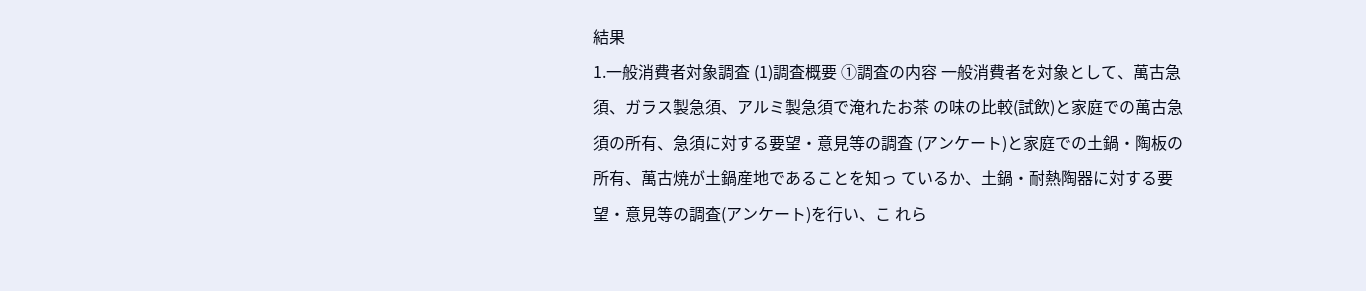結果
1.一般消費者対象調査 (1)調査概要 ①調査の内容 一般消費者を対象として、萬古急須、ガラス製急須、アルミ製急須で淹れたお茶 の味の比較(試飲)と家庭での萬古急須の所有、急須に対する要望・意見等の調査 (アンケート)と家庭での土鍋・陶板の所有、萬古焼が土鍋産地であることを知っ ているか、土鍋・耐熱陶器に対する要望・意見等の調査(アンケート)を行い、こ れら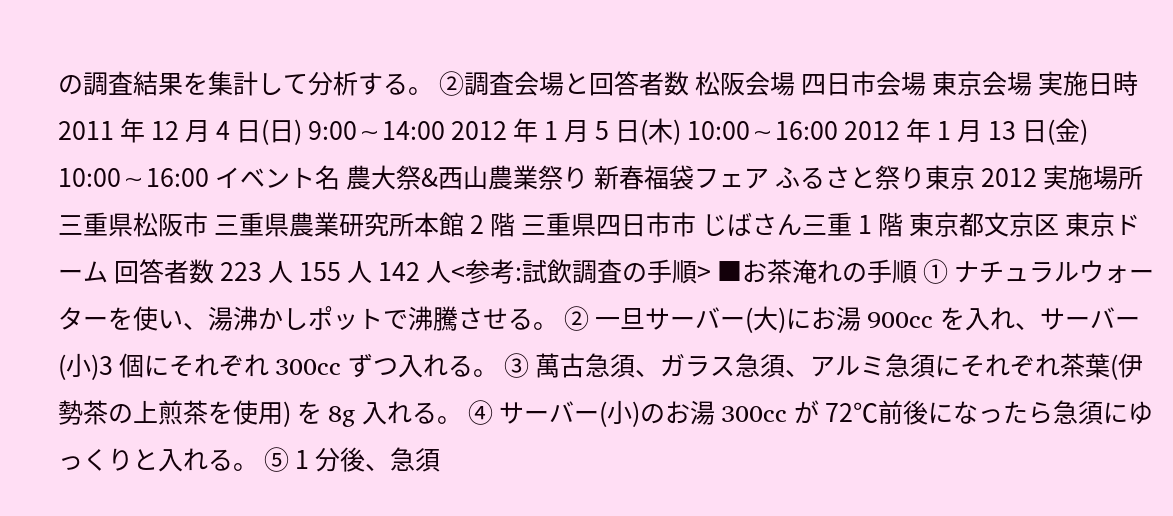の調査結果を集計して分析する。 ②調査会場と回答者数 松阪会場 四日市会場 東京会場 実施日時 2011 年 12 月 4 日(日) 9:00∼14:00 2012 年 1 月 5 日(木) 10:00∼16:00 2012 年 1 月 13 日(金) 10:00∼16:00 イベント名 農大祭&西山農業祭り 新春福袋フェア ふるさと祭り東京 2012 実施場所 三重県松阪市 三重県農業研究所本館 2 階 三重県四日市市 じばさん三重 1 階 東京都文京区 東京ドーム 回答者数 223 人 155 人 142 人<参考:試飲調査の手順> ■お茶淹れの手順 ① ナチュラルウォーターを使い、湯沸かしポットで沸騰させる。 ② 一旦サーバー(大)にお湯 900cc を入れ、サーバー(小)3 個にそれぞれ 300cc ずつ入れる。 ③ 萬古急須、ガラス急須、アルミ急須にそれぞれ茶葉(伊勢茶の上煎茶を使用) を 8g 入れる。 ④ サーバー(小)のお湯 300cc が 72℃前後になったら急須にゆっくりと入れる。 ⑤ 1 分後、急須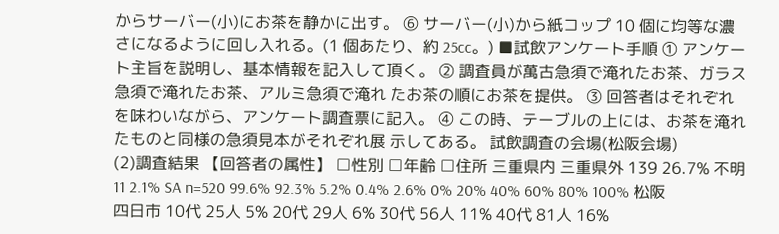からサーバー(小)にお茶を静かに出す。 ⑥ サーバー(小)から紙コップ 10 個に均等な濃さになるように回し入れる。(1 個あたり、約 25cc。) ■試飲アンケート手順 ① アンケート主旨を説明し、基本情報を記入して頂く。 ② 調査員が萬古急須で淹れたお茶、ガラス急須で淹れたお茶、アルミ急須で淹れ たお茶の順にお茶を提供。 ③ 回答者はそれぞれを味わいながら、アンケート調査票に記入。 ④ この時、テーブルの上には、お茶を淹れたものと同様の急須見本がそれぞれ展 示してある。 試飲調査の会場(松阪会場)
(2)調査結果 【回答者の属性】 □性別 □年齢 □住所 三重県内 三重県外 139 26.7% 不明 11 2.1% SA n=520 99.6% 92.3% 5.2% 0.4% 2.6% 0% 20% 40% 60% 80% 100% 松阪 四日市 10代 25人 5% 20代 29人 6% 30代 56人 11% 40代 81人 16%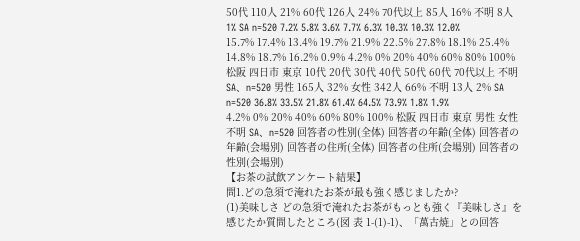50代 110人 21% 60代 126人 24% 70代以上 85人 16% 不明 8人 1% SA n=520 7.2% 5.8% 3.6% 7.7% 6.3% 10.3% 10.3% 12.0% 15.7% 17.4% 13.4% 19.7% 21.9% 22.5% 27.8% 18.1% 25.4% 14.8% 18.7% 16.2% 0.9% 4.2% 0% 20% 40% 60% 80% 100% 松阪 四日市 東京 10代 20代 30代 40代 50代 60代 70代以上 不明 SA、n=520 男性 165人 32% 女性 342人 66% 不明 13人 2% SA n=520 36.8% 33.5% 21.8% 61.4% 64.5% 73.9% 1.8% 1.9% 4.2% 0% 20% 40% 60% 80% 100% 松阪 四日市 東京 男性 女性 不明 SA、n=520 回答者の性別(全体) 回答者の年齢(全体) 回答者の年齢(会場別) 回答者の住所(全体) 回答者の住所(会場別) 回答者の性別(会場別)
【お茶の試飲アンケート結果】
問1.どの急須で淹れたお茶が最も強く感じましたか?
(1)美味しさ どの急須で淹れたお茶がもっとも強く『美味しさ』を感じたか質問したところ(図 表 1-(1)-1)、「萬古焼」との回答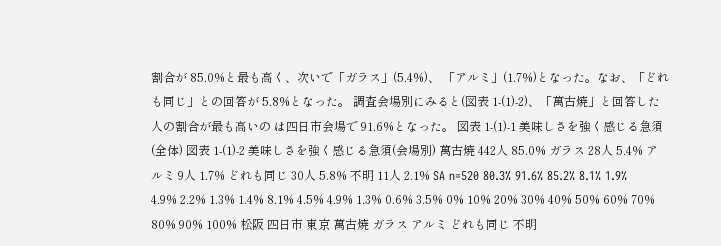割合が 85.0%と最も高く、次いで「ガラス」(5.4%)、 「アルミ」(1.7%)となった。なお、「どれも同じ」との回答が 5.8%となった。 調査会場別にみると(図表 1-(1)-2)、「萬古焼」と回答した人の割合が最も高いの は四日市会場で 91.6%となった。 図表 1-(1)-1 美味しさを強く感じる急須(全体) 図表 1-(1)-2 美味しさを強く感じる急須(会場別) 萬古焼 442人 85.0% ガラス 28人 5.4% アルミ 9人 1.7% どれも同じ 30人 5.8% 不明 11人 2.1% SA n=520 80.3% 91.6% 85.2% 8.1% 1.9% 4.9% 2.2% 1.3% 1.4% 8.1% 4.5% 4.9% 1.3% 0.6% 3.5% 0% 10% 20% 30% 40% 50% 60% 70% 80% 90% 100% 松阪 四日市 東京 萬古焼 ガラス アルミ どれも同じ 不明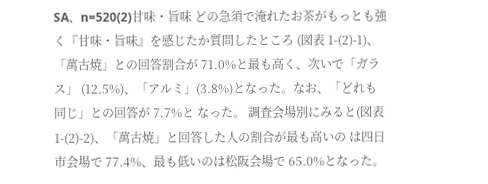SA、n=520(2)甘味・旨味 どの急須で淹れたお茶がもっとも強く『甘味・旨味』を感じたか質問したところ (図表 1-(2)-1)、「萬古焼」との回答割合が 71.0%と最も高く、次いで「ガラス」 (12.5%)、「アルミ」(3.8%)となった。なお、「どれも同じ」との回答が 7.7%と なった。 調査会場別にみると(図表 1-(2)-2)、「萬古焼」と回答した人の割合が最も高いの は四日市会場で 77.4%、最も低いのは松阪会場で 65.0%となった。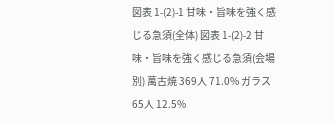図表 1-(2)-1 甘味・旨味を強く感じる急須(全体) 図表 1-(2)-2 甘味・旨味を強く感じる急須(会場別) 萬古焼 369人 71.0% ガラス 65人 12.5%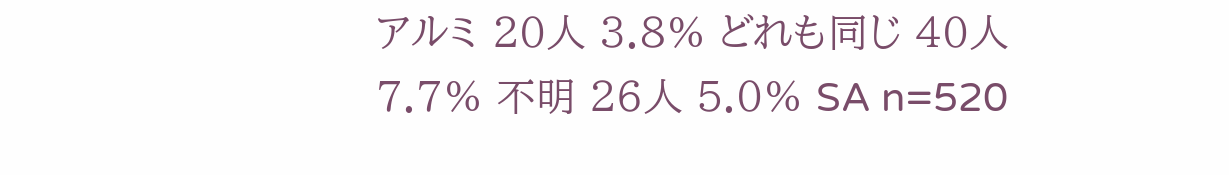アルミ 20人 3.8% どれも同じ 40人 7.7% 不明 26人 5.0% SA n=520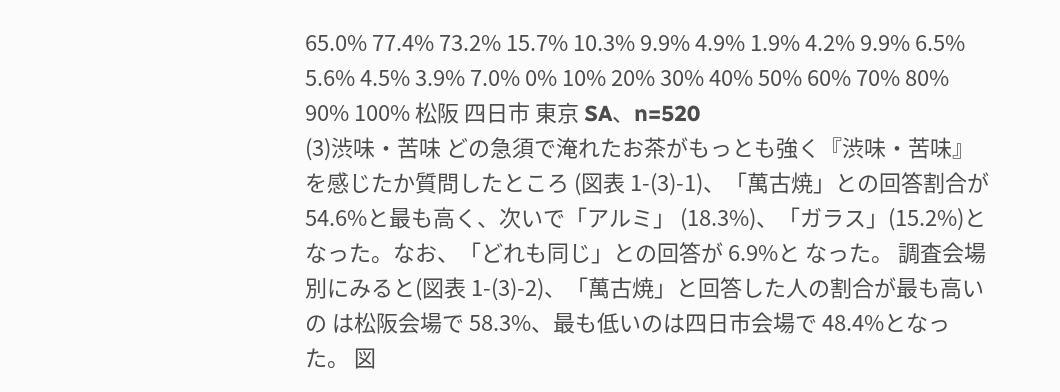65.0% 77.4% 73.2% 15.7% 10.3% 9.9% 4.9% 1.9% 4.2% 9.9% 6.5% 5.6% 4.5% 3.9% 7.0% 0% 10% 20% 30% 40% 50% 60% 70% 80% 90% 100% 松阪 四日市 東京 SA、n=520
(3)渋味・苦味 どの急須で淹れたお茶がもっとも強く『渋味・苦味』を感じたか質問したところ (図表 1-(3)-1)、「萬古焼」との回答割合が 54.6%と最も高く、次いで「アルミ」 (18.3%)、「ガラス」(15.2%)となった。なお、「どれも同じ」との回答が 6.9%と なった。 調査会場別にみると(図表 1-(3)-2)、「萬古焼」と回答した人の割合が最も高いの は松阪会場で 58.3%、最も低いのは四日市会場で 48.4%となった。 図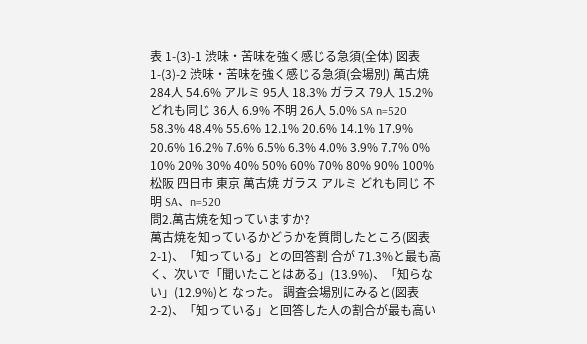表 1-(3)-1 渋味・苦味を強く感じる急須(全体) 図表 1-(3)-2 渋味・苦味を強く感じる急須(会場別) 萬古焼 284人 54.6% アルミ 95人 18.3% ガラス 79人 15.2% どれも同じ 36人 6.9% 不明 26人 5.0% SA n=520 58.3% 48.4% 55.6% 12.1% 20.6% 14.1% 17.9% 20.6% 16.2% 7.6% 6.5% 6.3% 4.0% 3.9% 7.7% 0% 10% 20% 30% 40% 50% 60% 70% 80% 90% 100% 松阪 四日市 東京 萬古焼 ガラス アルミ どれも同じ 不明 SA、n=520
問2.萬古焼を知っていますか?
萬古焼を知っているかどうかを質問したところ(図表 2-1)、「知っている」との回答割 合が 71.3%と最も高く、次いで「聞いたことはある」(13.9%)、「知らない」(12.9%)と なった。 調査会場別にみると(図表 2-2)、「知っている」と回答した人の割合が最も高い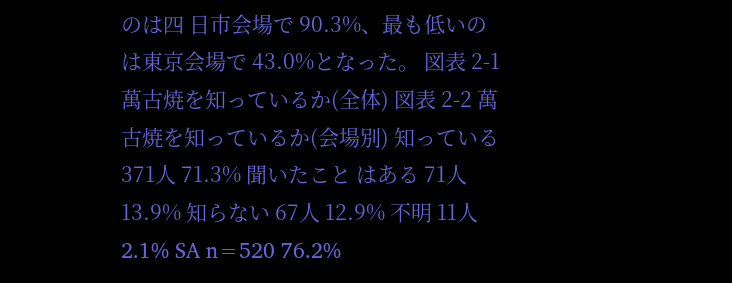のは四 日市会場で 90.3%、最も低いのは東京会場で 43.0%となった。 図表 2-1 萬古焼を知っているか(全体) 図表 2-2 萬古焼を知っているか(会場別) 知っている 371人 71.3% 聞いたこと はある 71人 13.9% 知らない 67人 12.9% 不明 11人 2.1% SA n=520 76.2%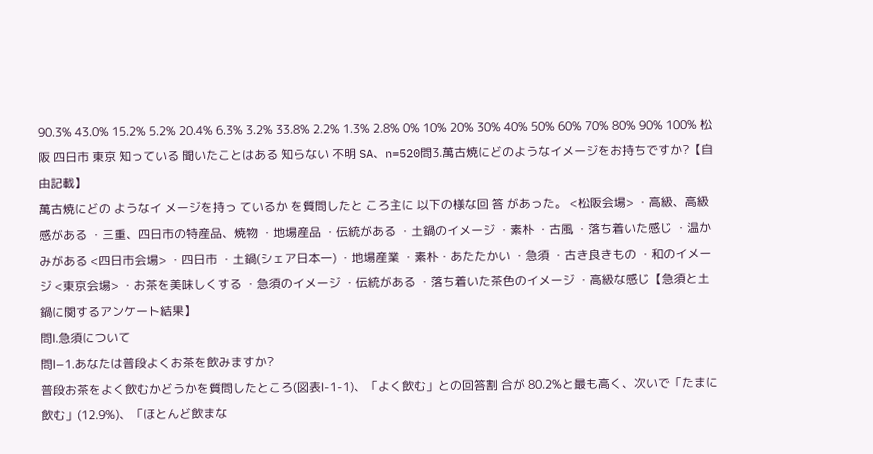90.3% 43.0% 15.2% 5.2% 20.4% 6.3% 3.2% 33.8% 2.2% 1.3% 2.8% 0% 10% 20% 30% 40% 50% 60% 70% 80% 90% 100% 松阪 四日市 東京 知っている 聞いたことはある 知らない 不明 SA、n=520問3.萬古焼にどのようなイメージをお持ちですか?【自由記載】
萬古焼にどの ようなイ メージを持っ ているか を質問したと ころ主に 以下の様な回 答 があった。 <松阪会場> ・高級、高級感がある ・三重、四日市の特産品、焼物 ・地場産品 ・伝統がある ・土鍋のイメージ ・素朴 ・古風 ・落ち着いた感じ ・温かみがある <四日市会場> ・四日市 ・土鍋(シェア日本一) ・地場産業 ・素朴・あたたかい ・急須 ・古き良きもの ・和のイメージ <東京会場> ・お茶を美味しくする ・急須のイメージ ・伝統がある ・落ち着いた茶色のイメージ ・高級な感じ【急須と土鍋に関するアンケート結果】
問Ⅰ.急須について
問Ⅰ−1.あなたは普段よくお茶を飲みますか?
普段お茶をよく飲むかどうかを質問したところ(図表Ⅰ-1-1)、「よく飲む」との回答割 合が 80.2%と最も高く、次いで「たまに飲む」(12.9%)、「ほとんど飲まな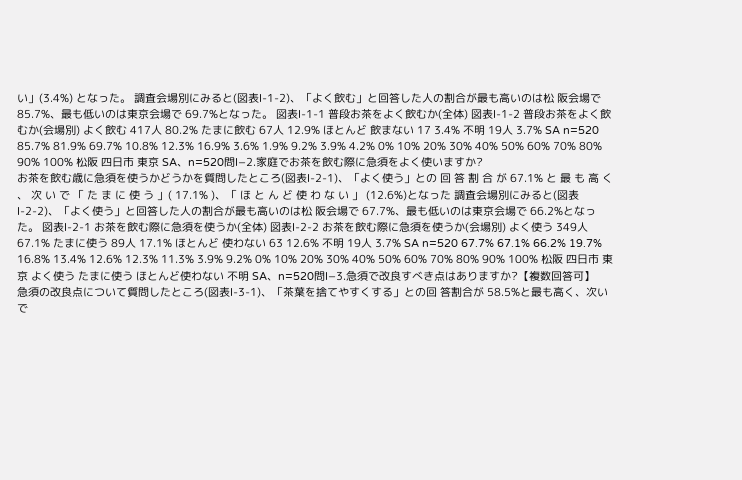い」(3.4%) となった。 調査会場別にみると(図表Ⅰ-1-2)、「よく飲む」と回答した人の割合が最も高いのは松 阪会場で 85.7%、最も低いのは東京会場で 69.7%となった。 図表Ⅰ-1-1 普段お茶をよく飲むか(全体) 図表Ⅰ-1-2 普段お茶をよく飲むか(会場別) よく飲む 417人 80.2% たまに飲む 67人 12.9% ほとんど 飲まない 17 3.4% 不明 19人 3.7% SA n=520 85.7% 81.9% 69.7% 10.8% 12.3% 16.9% 3.6% 1.9% 9.2% 3.9% 4.2% 0% 10% 20% 30% 40% 50% 60% 70% 80% 90% 100% 松阪 四日市 東京 SA、n=520問Ⅰ−2.家庭でお茶を飲む際に急須をよく使いますか?
お茶を飲む歳に急須を使うかどうかを質問したところ(図表Ⅰ-2-1)、「よく使う」との 回 答 割 合 が 67.1% と 最 も 高 く 、 次 い で 「 た ま に 使 う 」( 17.1% )、「 ほ と ん ど 使 わ な い 」 (12.6%)となった 調査会場別にみると(図表Ⅰ-2-2)、「よく使う」と回答した人の割合が最も高いのは松 阪会場で 67.7%、最も低いのは東京会場で 66.2%となった。 図表Ⅰ-2-1 お茶を飲む際に急須を使うか(全体) 図表Ⅰ-2-2 お茶を飲む際に急須を使うか(会場別) よく使う 349人 67.1% たまに使う 89人 17.1% ほとんど 使わない 63 12.6% 不明 19人 3.7% SA n=520 67.7% 67.1% 66.2% 19.7% 16.8% 13.4% 12.6% 12.3% 11.3% 3.9% 9.2% 0% 10% 20% 30% 40% 50% 60% 70% 80% 90% 100% 松阪 四日市 東京 よく使う たまに使う ほとんど使わない 不明 SA、n=520問Ⅰ−3.急須で改良すべき点はありますか?【複数回答可】
急須の改良点について質問したところ(図表Ⅰ-3-1)、「茶葉を捨てやすくする」との回 答割合が 58.5%と最も高く、次いで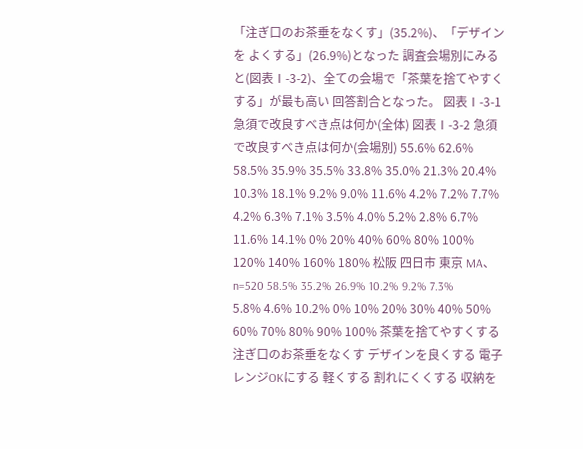「注ぎ口のお茶垂をなくす」(35.2%)、「デザインを よくする」(26.9%)となった 調査会場別にみると(図表Ⅰ-3-2)、全ての会場で「茶葉を捨てやすくする」が最も高い 回答割合となった。 図表Ⅰ-3-1 急須で改良すべき点は何か(全体) 図表Ⅰ-3-2 急須で改良すべき点は何か(会場別) 55.6% 62.6% 58.5% 35.9% 35.5% 33.8% 35.0% 21.3% 20.4% 10.3% 18.1% 9.2% 9.0% 11.6% 4.2% 7.2% 7.7% 4.2% 6.3% 7.1% 3.5% 4.0% 5.2% 2.8% 6.7% 11.6% 14.1% 0% 20% 40% 60% 80% 100% 120% 140% 160% 180% 松阪 四日市 東京 MA、n=520 58.5% 35.2% 26.9% 10.2% 9.2% 7.3% 5.8% 4.6% 10.2% 0% 10% 20% 30% 40% 50% 60% 70% 80% 90% 100% 茶葉を捨てやすくする 注ぎ口のお茶垂をなくす デザインを良くする 電子レンジOKにする 軽くする 割れにくくする 収納を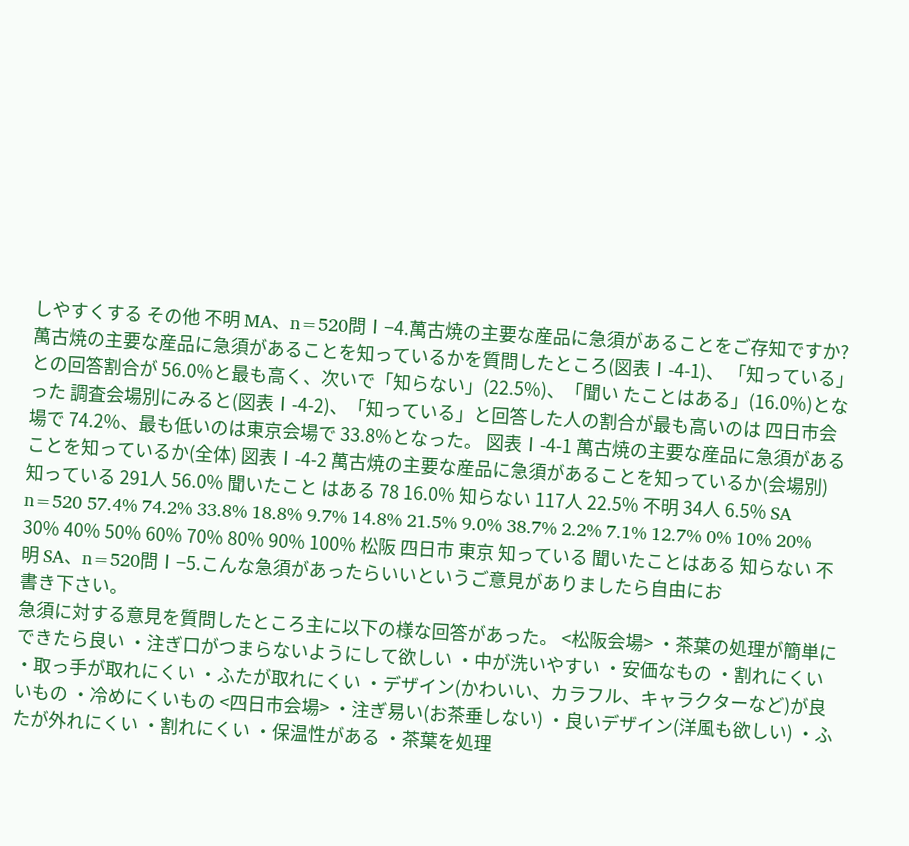しやすくする その他 不明 MA、n=520問Ⅰ−4.萬古焼の主要な産品に急須があることをご存知ですか?
萬古焼の主要な産品に急須があることを知っているかを質問したところ(図表Ⅰ-4-1)、 「知っている」との回答割合が 56.0%と最も高く、次いで「知らない」(22.5%)、「聞い たことはある」(16.0%)となった 調査会場別にみると(図表Ⅰ-4-2)、「知っている」と回答した人の割合が最も高いのは 四日市会場で 74.2%、最も低いのは東京会場で 33.8%となった。 図表Ⅰ-4-1 萬古焼の主要な産品に急須があることを知っているか(全体) 図表Ⅰ-4-2 萬古焼の主要な産品に急須があることを知っているか(会場別) 知っている 291人 56.0% 聞いたこと はある 78 16.0% 知らない 117人 22.5% 不明 34人 6.5% SA n=520 57.4% 74.2% 33.8% 18.8% 9.7% 14.8% 21.5% 9.0% 38.7% 2.2% 7.1% 12.7% 0% 10% 20% 30% 40% 50% 60% 70% 80% 90% 100% 松阪 四日市 東京 知っている 聞いたことはある 知らない 不明 SA、n=520問Ⅰ−5.こんな急須があったらいいというご意見がありましたら自由にお
書き下さい。
急須に対する意見を質問したところ主に以下の様な回答があった。 <松阪会場> ・茶葉の処理が簡単にできたら良い ・注ぎ口がつまらないようにして欲しい ・中が洗いやすい ・安価なもの ・割れにくい ・取っ手が取れにくい ・ふたが取れにくい ・デザイン(かわいい、カラフル、キャラクターなど)が良いもの ・冷めにくいもの <四日市会場> ・注ぎ易い(お茶垂しない) ・良いデザイン(洋風も欲しい) ・ふたが外れにくい ・割れにくい ・保温性がある ・茶葉を処理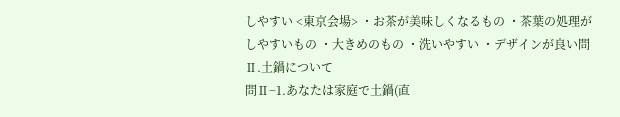しやすい <東京会場> ・お茶が美味しくなるもの ・茶葉の処理がしやすいもの ・大きめのもの ・洗いやすい ・デザインが良い問Ⅱ.土鍋について
問Ⅱ−1.あなたは家庭で土鍋(直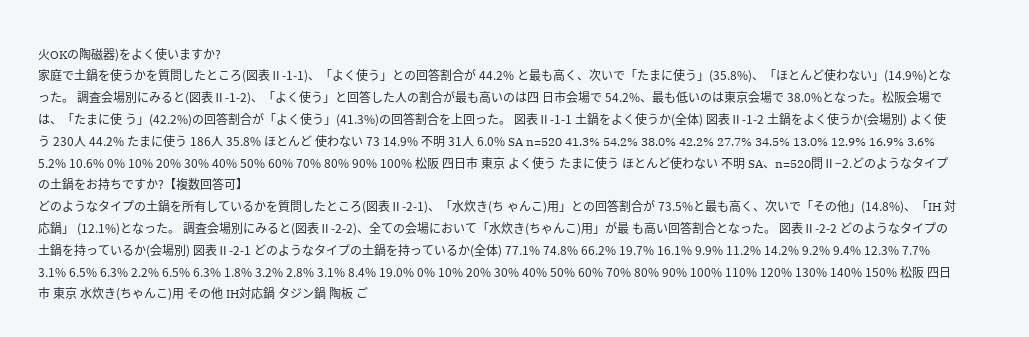火OKの陶磁器)をよく使いますか?
家庭で土鍋を使うかを質問したところ(図表Ⅱ-1-1)、「よく使う」との回答割合が 44.2% と最も高く、次いで「たまに使う」(35.8%)、「ほとんど使わない」(14.9%)となった。 調査会場別にみると(図表Ⅱ-1-2)、「よく使う」と回答した人の割合が最も高いのは四 日市会場で 54.2%、最も低いのは東京会場で 38.0%となった。松阪会場では、「たまに使 う」(42.2%)の回答割合が「よく使う」(41.3%)の回答割合を上回った。 図表Ⅱ-1-1 土鍋をよく使うか(全体) 図表Ⅱ-1-2 土鍋をよく使うか(会場別) よく使う 230人 44.2% たまに使う 186人 35.8% ほとんど 使わない 73 14.9% 不明 31人 6.0% SA n=520 41.3% 54.2% 38.0% 42.2% 27.7% 34.5% 13.0% 12.9% 16.9% 3.6% 5.2% 10.6% 0% 10% 20% 30% 40% 50% 60% 70% 80% 90% 100% 松阪 四日市 東京 よく使う たまに使う ほとんど使わない 不明 SA、n=520問Ⅱ−2.どのようなタイプの土鍋をお持ちですか?【複数回答可】
どのようなタイプの土鍋を所有しているかを質問したところ(図表Ⅱ-2-1)、「水炊き(ち ゃんこ)用」との回答割合が 73.5%と最も高く、次いで「その他」(14.8%)、「IH 対応鍋」 (12.1%)となった。 調査会場別にみると(図表Ⅱ-2-2)、全ての会場において「水炊き(ちゃんこ)用」が最 も高い回答割合となった。 図表Ⅱ-2-2 どのようなタイプの土鍋を持っているか(会場別) 図表Ⅱ-2-1 どのようなタイプの土鍋を持っているか(全体) 77.1% 74.8% 66.2% 19.7% 16.1% 9.9% 11.2% 14.2% 9.2% 9.4% 12.3% 7.7% 3.1% 6.5% 6.3% 2.2% 6.5% 6.3% 1.8% 3.2% 2.8% 3.1% 8.4% 19.0% 0% 10% 20% 30% 40% 50% 60% 70% 80% 90% 100% 110% 120% 130% 140% 150% 松阪 四日市 東京 水炊き(ちゃんこ)用 その他 IH対応鍋 タジン鍋 陶板 ご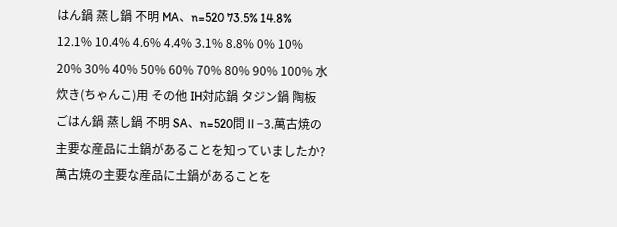はん鍋 蒸し鍋 不明 MA、n=520 73.5% 14.8% 12.1% 10.4% 4.6% 4.4% 3.1% 8.8% 0% 10% 20% 30% 40% 50% 60% 70% 80% 90% 100% 水炊き(ちゃんこ)用 その他 IH対応鍋 タジン鍋 陶板 ごはん鍋 蒸し鍋 不明 SA、n=520問Ⅱ−3.萬古焼の主要な産品に土鍋があることを知っていましたか?
萬古焼の主要な産品に土鍋があることを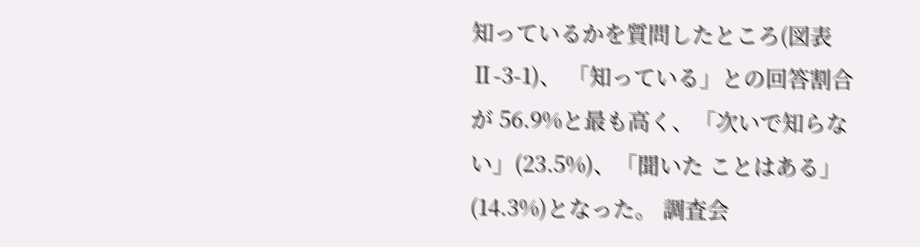知っているかを質問したところ(図表Ⅱ-3-1)、 「知っている」との回答割合が 56.9%と最も高く、「次いで知らない」(23.5%)、「聞いた ことはある」(14.3%)となった。 調査会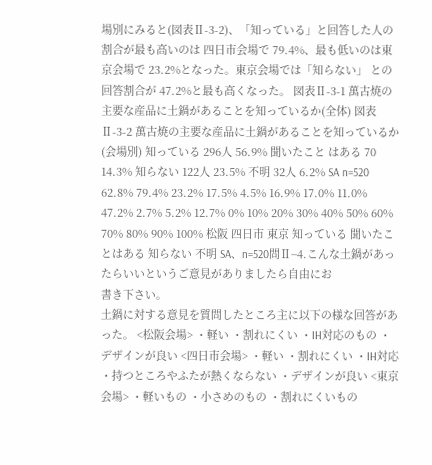場別にみると(図表Ⅱ-3-2)、「知っている」と回答した人の割合が最も高いのは 四日市会場で 79.4%、最も低いのは東京会場で 23.2%となった。東京会場では「知らない」 との回答割合が 47.2%と最も高くなった。 図表Ⅱ-3-1 萬古焼の主要な産品に土鍋があることを知っているか(全体) 図表Ⅱ-3-2 萬古焼の主要な産品に土鍋があることを知っているか(会場別) 知っている 296人 56.9% 聞いたこと はある 70 14.3% 知らない 122人 23.5% 不明 32人 6.2% SA n=520 62.8% 79.4% 23.2% 17.5% 4.5% 16.9% 17.0% 11.0% 47.2% 2.7% 5.2% 12.7% 0% 10% 20% 30% 40% 50% 60% 70% 80% 90% 100% 松阪 四日市 東京 知っている 聞いたことはある 知らない 不明 SA、n=520問Ⅱ−4.こんな土鍋があったらいいというご意見がありましたら自由にお
書き下さい。
土鍋に対する意見を質問したところ主に以下の様な回答があった。 <松阪会場> ・軽い ・割れにくい ・IH対応のもの ・デザインが良い <四日市会場> ・軽い ・割れにくい ・IH対応 ・持つところやふたが熱くならない ・デザインが良い <東京会場> ・軽いもの ・小さめのもの ・割れにくいもの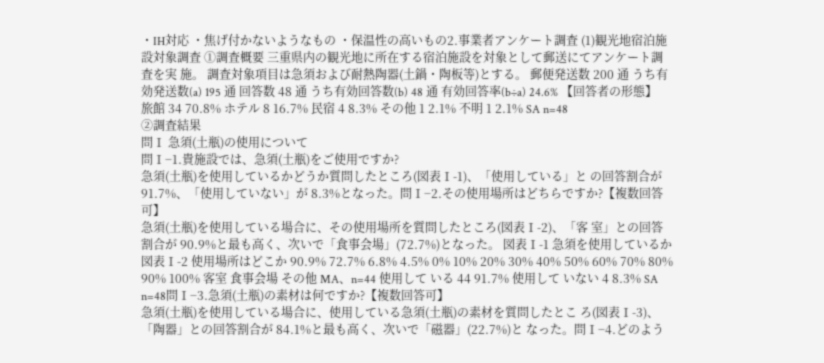・IH対応 ・焦げ付かないようなもの ・保温性の高いもの2.事業者アンケート調査 (1)観光地宿泊施設対象調査 ①調査概要 三重県内の観光地に所在する宿泊施設を対象として郵送にてアンケート調査を実 施。 調査対象項目は急須および耐熱陶器(土鍋・陶板等)とする。 郵便発送数 200 通 うち有効発送数(a) 195 通 回答数 48 通 うち有効回答数(b) 48 通 有効回答率(b÷a) 24.6% 【回答者の形態】 旅館 34 70.8% ホテル 8 16.7% 民宿 4 8.3% その他 1 2.1% 不明 1 2.1% SA n=48
②調査結果
問Ⅰ 急須(土瓶)の使用について
問Ⅰ−1.貴施設では、急須(土瓶)をご使用ですか?
急須(土瓶)を使用しているかどうか質問したところ(図表Ⅰ-1)、「使用している」と の回答割合が 91.7%、「使用していない」が 8.3%となった。問Ⅰ−2.その使用場所はどちらですか?【複数回答可】
急須(土瓶)を使用している場合に、その使用場所を質問したところ(図表Ⅰ-2)、「客 室」との回答割合が 90.9%と最も高く、次いで「食事会場」(72.7%)となった。 図表Ⅰ-1 急須を使用しているか 図表Ⅰ-2 使用場所はどこか 90.9% 72.7% 6.8% 4.5% 0% 10% 20% 30% 40% 50% 60% 70% 80% 90% 100% 客室 食事会場 その他 MA、n=44 使用して いる 44 91.7% 使用して いない 4 8.3% SA n=48問Ⅰ−3.急須(土瓶)の素材は何ですか?【複数回答可】
急須(土瓶)を使用している場合に、使用している急須(土瓶)の素材を質問したとこ ろ(図表Ⅰ-3)、「陶器」との回答割合が 84.1%と最も高く、次いで「磁器」(22.7%)と なった。問Ⅰ−4.どのよう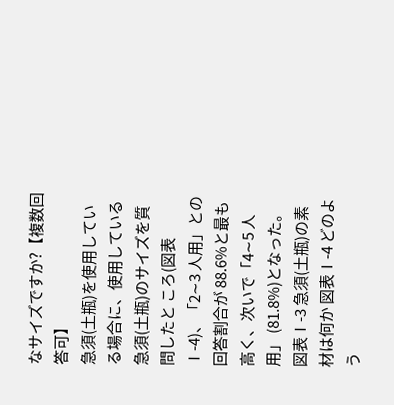なサイズですか?【複数回答可】
急須(土瓶)を使用している場合に、使用している急須(土瓶)のサイズを質問したと ころ(図表Ⅰ-4)、「2∼3 人用」との回答割合が 88.6%と最も高く、次いで「4∼5 人用」 (81.8%)となった。 図表Ⅰ-3 急須(土瓶)の素材は何か 図表Ⅰ-4 どのよう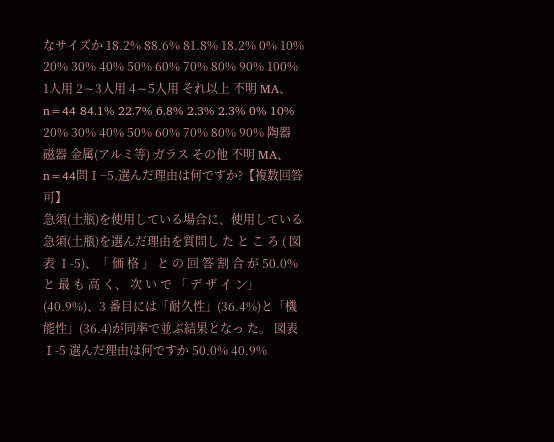なサイズか 18.2% 88.6% 81.8% 18.2% 0% 10% 20% 30% 40% 50% 60% 70% 80% 90% 100% 1人用 2∼3人用 4∼5人用 それ以上 不明 MA、n=44 84.1% 22.7% 6.8% 2.3% 2.3% 0% 10% 20% 30% 40% 50% 60% 70% 80% 90% 陶器 磁器 金属(アルミ等) ガラス その他 不明 MA、n=44問Ⅰ−5.選んだ理由は何ですか?【複数回答可】
急須(土瓶)を使用している場合に、使用している急須(土瓶)を選んだ理由を質問し た と こ ろ ( 図 表 Ⅰ-5)、「 価 格 」 と の 回 答 割 合 が 50.0% と 最 も 高 く、 次 い で 「 デ ザ イ ン」 (40.9%)、3 番目には「耐久性」(36.4%)と「機能性」(36.4)が同率で並ぶ結果となっ た。 図表Ⅰ-5 選んだ理由は何ですか 50.0% 40.9%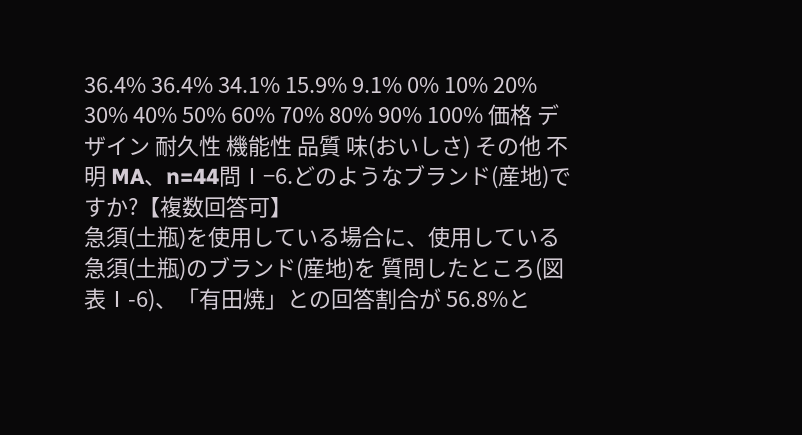36.4% 36.4% 34.1% 15.9% 9.1% 0% 10% 20% 30% 40% 50% 60% 70% 80% 90% 100% 価格 デザイン 耐久性 機能性 品質 味(おいしさ) その他 不明 MA、n=44問Ⅰ−6.どのようなブランド(産地)ですか?【複数回答可】
急須(土瓶)を使用している場合に、使用している急須(土瓶)のブランド(産地)を 質問したところ(図表Ⅰ-6)、「有田焼」との回答割合が 56.8%と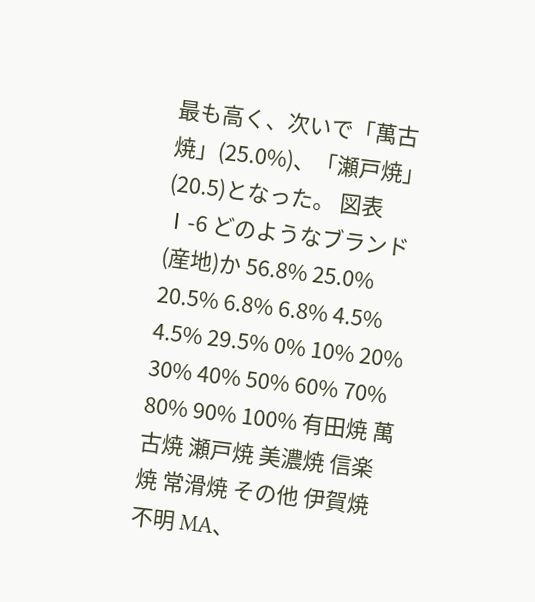最も高く、次いで「萬古 焼」(25.0%)、「瀬戸焼」(20.5)となった。 図表Ⅰ-6 どのようなブランド(産地)か 56.8% 25.0% 20.5% 6.8% 6.8% 4.5% 4.5% 29.5% 0% 10% 20% 30% 40% 50% 60% 70% 80% 90% 100% 有田焼 萬古焼 瀬戸焼 美濃焼 信楽焼 常滑焼 その他 伊賀焼 不明 MA、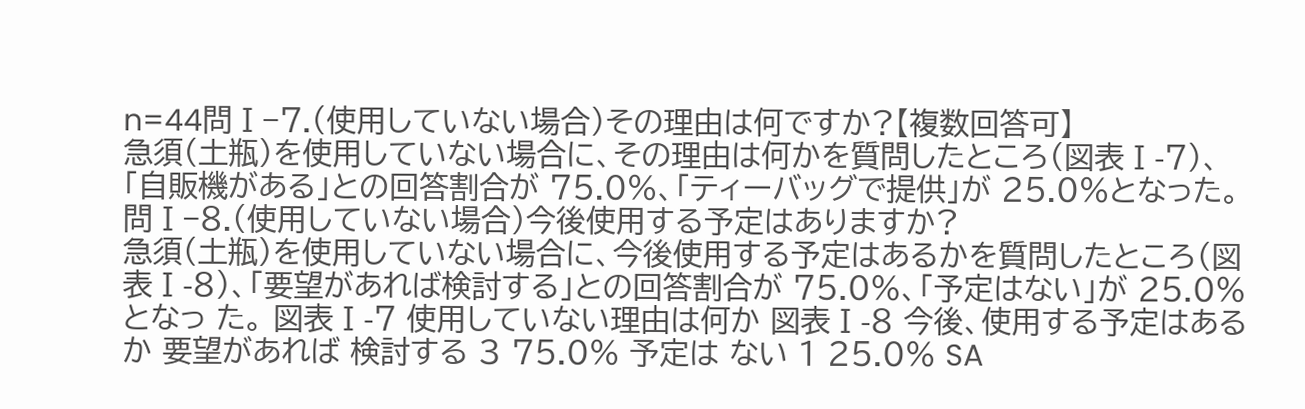n=44問Ⅰ−7.(使用していない場合)その理由は何ですか?【複数回答可】
急須(土瓶)を使用していない場合に、その理由は何かを質問したところ(図表Ⅰ-7)、 「自販機がある」との回答割合が 75.0%、「ティーバッグで提供」が 25.0%となった。問Ⅰ−8.(使用していない場合)今後使用する予定はありますか?
急須(土瓶)を使用していない場合に、今後使用する予定はあるかを質問したところ(図 表Ⅰ-8)、「要望があれば検討する」との回答割合が 75.0%、「予定はない」が 25.0%となっ た。 図表Ⅰ-7 使用していない理由は何か 図表Ⅰ-8 今後、使用する予定はあるか 要望があれば 検討する 3 75.0% 予定は ない 1 25.0% SA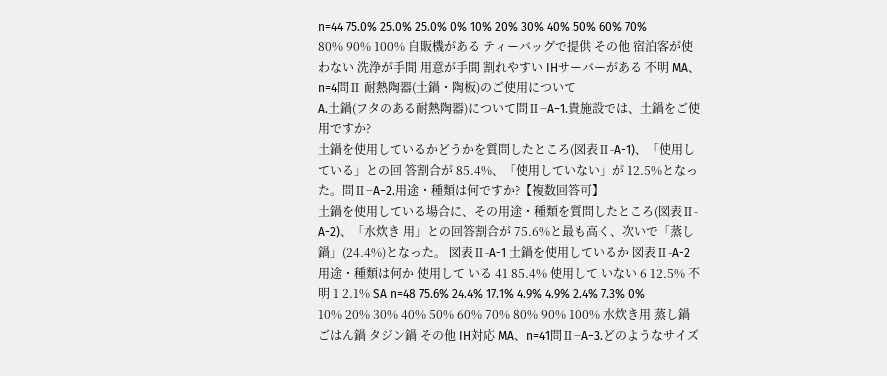n=44 75.0% 25.0% 25.0% 0% 10% 20% 30% 40% 50% 60% 70% 80% 90% 100% 自販機がある ティーバッグで提供 その他 宿泊客が使わない 洗浄が手間 用意が手間 割れやすい IHサーバーがある 不明 MA、n=4問Ⅱ 耐熱陶器(土鍋・陶板)のご使用について
A.土鍋(フタのある耐熱陶器)について問Ⅱ−A−1.貴施設では、土鍋をご使用ですか?
土鍋を使用しているかどうかを質問したところ(図表Ⅱ-A-1)、「使用している」との回 答割合が 85.4%、「使用していない」が 12.5%となった。問Ⅱ−A−2.用途・種類は何ですか?【複数回答可】
土鍋を使用している場合に、その用途・種類を質問したところ(図表Ⅱ-A-2)、「水炊き 用」との回答割合が 75.6%と最も高く、次いで「蒸し鍋」(24.4%)となった。 図表Ⅱ-A-1 土鍋を使用しているか 図表Ⅱ-A-2 用途・種類は何か 使用して いる 41 85.4% 使用して いない 6 12.5% 不明 1 2.1% SA n=48 75.6% 24.4% 17.1% 4.9% 4.9% 2.4% 7.3% 0% 10% 20% 30% 40% 50% 60% 70% 80% 90% 100% 水炊き用 蒸し鍋 ごはん鍋 タジン鍋 その他 IH対応 MA、n=41問Ⅱ−A−3.どのようなサイズ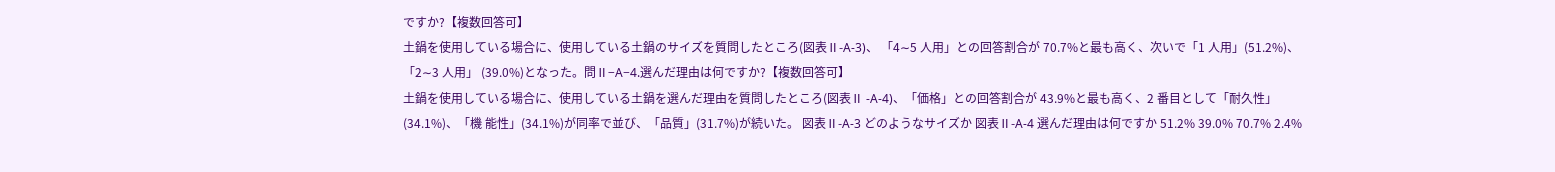ですか?【複数回答可】
土鍋を使用している場合に、使用している土鍋のサイズを質問したところ(図表Ⅱ-A-3)、 「4∼5 人用」との回答割合が 70.7%と最も高く、次いで「1 人用」(51.2%)、「2∼3 人用」 (39.0%)となった。問Ⅱ−A−4.選んだ理由は何ですか?【複数回答可】
土鍋を使用している場合に、使用している土鍋を選んだ理由を質問したところ(図表Ⅱ -A-4)、「価格」との回答割合が 43.9%と最も高く、2 番目として「耐久性」(34.1%)、「機 能性」(34.1%)が同率で並び、「品質」(31.7%)が続いた。 図表Ⅱ-A-3 どのようなサイズか 図表Ⅱ-A-4 選んだ理由は何ですか 51.2% 39.0% 70.7% 2.4%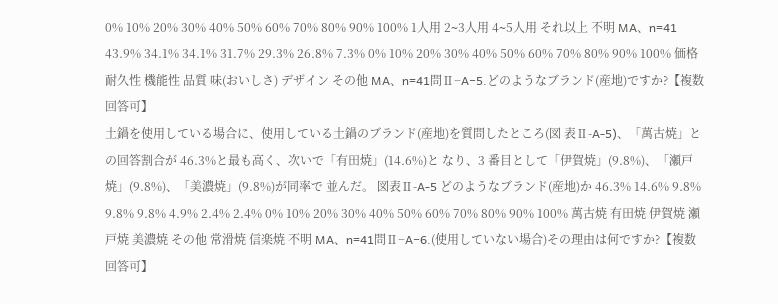0% 10% 20% 30% 40% 50% 60% 70% 80% 90% 100% 1人用 2∼3人用 4∼5人用 それ以上 不明 MA、n=41 43.9% 34.1% 34.1% 31.7% 29.3% 26.8% 7.3% 0% 10% 20% 30% 40% 50% 60% 70% 80% 90% 100% 価格 耐久性 機能性 品質 味(おいしさ) デザイン その他 MA、n=41問Ⅱ−A−5.どのようなブランド(産地)ですか?【複数回答可】
土鍋を使用している場合に、使用している土鍋のブランド(産地)を質問したところ(図 表Ⅱ-A-5)、「萬古焼」との回答割合が 46.3%と最も高く、次いで「有田焼」(14.6%)と なり、3 番目として「伊賀焼」(9.8%)、「瀬戸焼」(9.8%)、「美濃焼」(9.8%)が同率で 並んだ。 図表Ⅱ-A-5 どのようなブランド(産地)か 46.3% 14.6% 9.8% 9.8% 9.8% 4.9% 2.4% 2.4% 0% 10% 20% 30% 40% 50% 60% 70% 80% 90% 100% 萬古焼 有田焼 伊賀焼 瀬戸焼 美濃焼 その他 常滑焼 信楽焼 不明 MA、n=41問Ⅱ−A−6.(使用していない場合)その理由は何ですか?【複数回答可】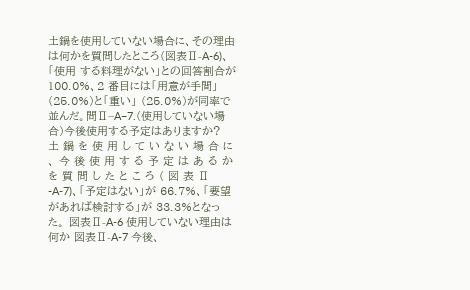土鍋を使用していない場合に、その理由は何かを質問したところ(図表Ⅱ-A-6)、「使用 する料理がない」との回答割合が 100.0%、2 番目には「用意が手間」(25.0%)と「重い」 (25.0%)が同率で並んだ。問Ⅱ−A−7.(使用していない場合)今後使用する予定はありますか?
土 鍋 を 使 用 し て い な い 場 合 に 、 今 後 使 用 す る 予 定 は あ る か を 質 問 し た と こ ろ ( 図 表 Ⅱ -A-7)、「予定はない」が 66.7%、「要望があれば検討する」が 33.3%となった。 図表Ⅱ-A-6 使用していない理由は何か 図表Ⅱ-A-7 今後、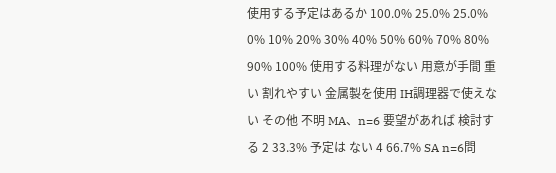使用する予定はあるか 100.0% 25.0% 25.0% 0% 10% 20% 30% 40% 50% 60% 70% 80% 90% 100% 使用する料理がない 用意が手間 重い 割れやすい 金属製を使用 IH調理器で使えない その他 不明 MA、n=6 要望があれば 検討する 2 33.3% 予定は ない 4 66.7% SA n=6問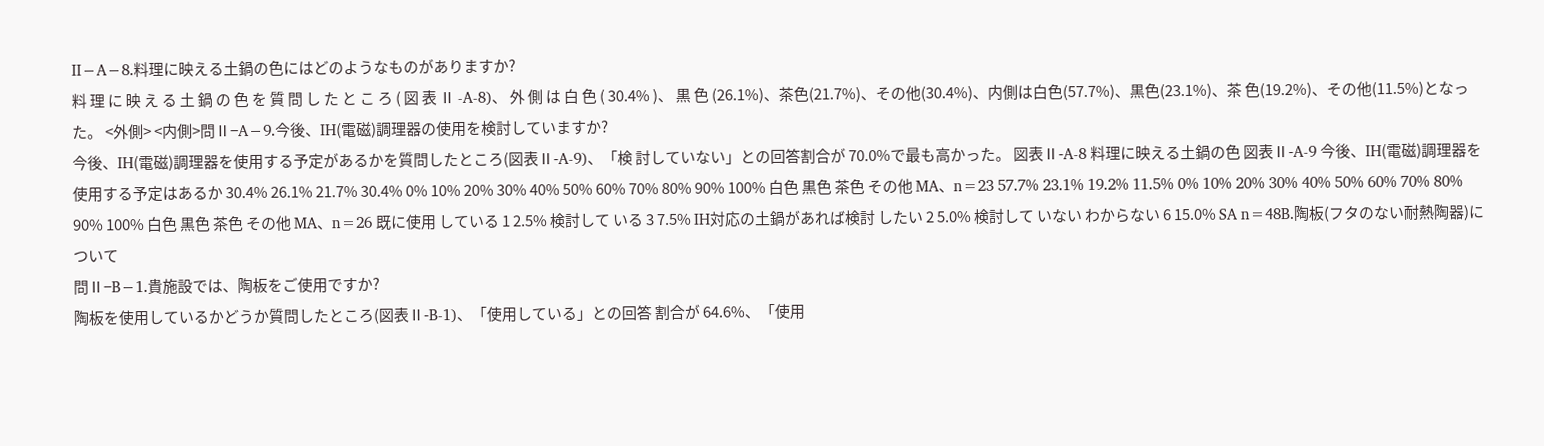Ⅱ−A−8.料理に映える土鍋の色にはどのようなものがありますか?
料 理 に 映 え る 土 鍋 の 色 を 質 問 し た と こ ろ ( 図 表 Ⅱ -A-8)、 外 側 は 白 色 ( 30.4% )、 黒 色 (26.1%)、茶色(21.7%)、その他(30.4%)、内側は白色(57.7%)、黒色(23.1%)、茶 色(19.2%)、その他(11.5%)となった。 <外側> <内側>問Ⅱ−A−9.今後、IH(電磁)調理器の使用を検討していますか?
今後、IH(電磁)調理器を使用する予定があるかを質問したところ(図表Ⅱ-A-9)、「検 討していない」との回答割合が 70.0%で最も高かった。 図表Ⅱ-A-8 料理に映える土鍋の色 図表Ⅱ-A-9 今後、IH(電磁)調理器を使用する予定はあるか 30.4% 26.1% 21.7% 30.4% 0% 10% 20% 30% 40% 50% 60% 70% 80% 90% 100% 白色 黒色 茶色 その他 MA、n=23 57.7% 23.1% 19.2% 11.5% 0% 10% 20% 30% 40% 50% 60% 70% 80% 90% 100% 白色 黒色 茶色 その他 MA、n=26 既に使用 している 1 2.5% 検討して いる 3 7.5% IH対応の土鍋があれば検討 したい 2 5.0% 検討して いない わからない 6 15.0% SA n=48B.陶板(フタのない耐熱陶器)について
問Ⅱ−B−1.貴施設では、陶板をご使用ですか?
陶板を使用しているかどうか質問したところ(図表Ⅱ-B-1)、「使用している」との回答 割合が 64.6%、「使用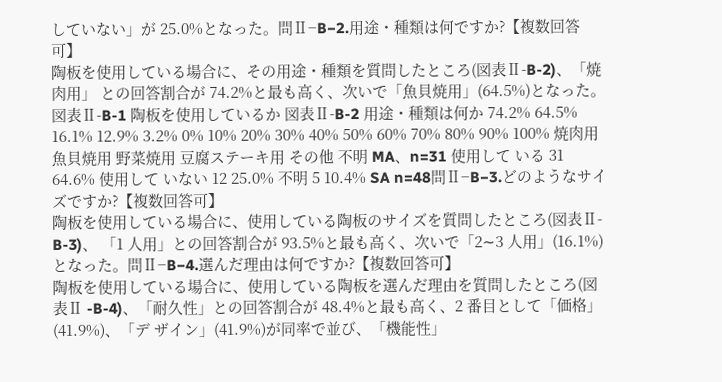していない」が 25.0%となった。問Ⅱ−B−2.用途・種類は何ですか?【複数回答可】
陶板を使用している場合に、その用途・種類を質問したところ(図表Ⅱ-B-2)、「焼肉用」 との回答割合が 74.2%と最も高く、次いで「魚貝焼用」(64.5%)となった。 図表Ⅱ-B-1 陶板を使用しているか 図表Ⅱ-B-2 用途・種類は何か 74.2% 64.5% 16.1% 12.9% 3.2% 0% 10% 20% 30% 40% 50% 60% 70% 80% 90% 100% 焼肉用 魚貝焼用 野菜焼用 豆腐ステーキ用 その他 不明 MA、n=31 使用して いる 31 64.6% 使用して いない 12 25.0% 不明 5 10.4% SA n=48問Ⅱ−B−3.どのようなサイズですか?【複数回答可】
陶板を使用している場合に、使用している陶板のサイズを質問したところ(図表Ⅱ-B-3)、 「1 人用」との回答割合が 93.5%と最も高く、次いで「2∼3 人用」(16.1%)となった。問Ⅱ−B−4.選んだ理由は何ですか?【複数回答可】
陶板を使用している場合に、使用している陶板を選んだ理由を質問したところ(図表Ⅱ -B-4)、「耐久性」との回答割合が 48.4%と最も高く、2 番目として「価格」(41.9%)、「デ ザイン」(41.9%)が同率で並び、「機能性」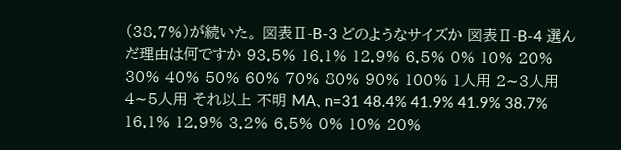(38.7%)が続いた。 図表Ⅱ-B-3 どのようなサイズか 図表Ⅱ-B-4 選んだ理由は何ですか 93.5% 16.1% 12.9% 6.5% 0% 10% 20% 30% 40% 50% 60% 70% 80% 90% 100% 1人用 2∼3人用 4∼5人用 それ以上 不明 MA、n=31 48.4% 41.9% 41.9% 38.7% 16.1% 12.9% 3.2% 6.5% 0% 10% 20%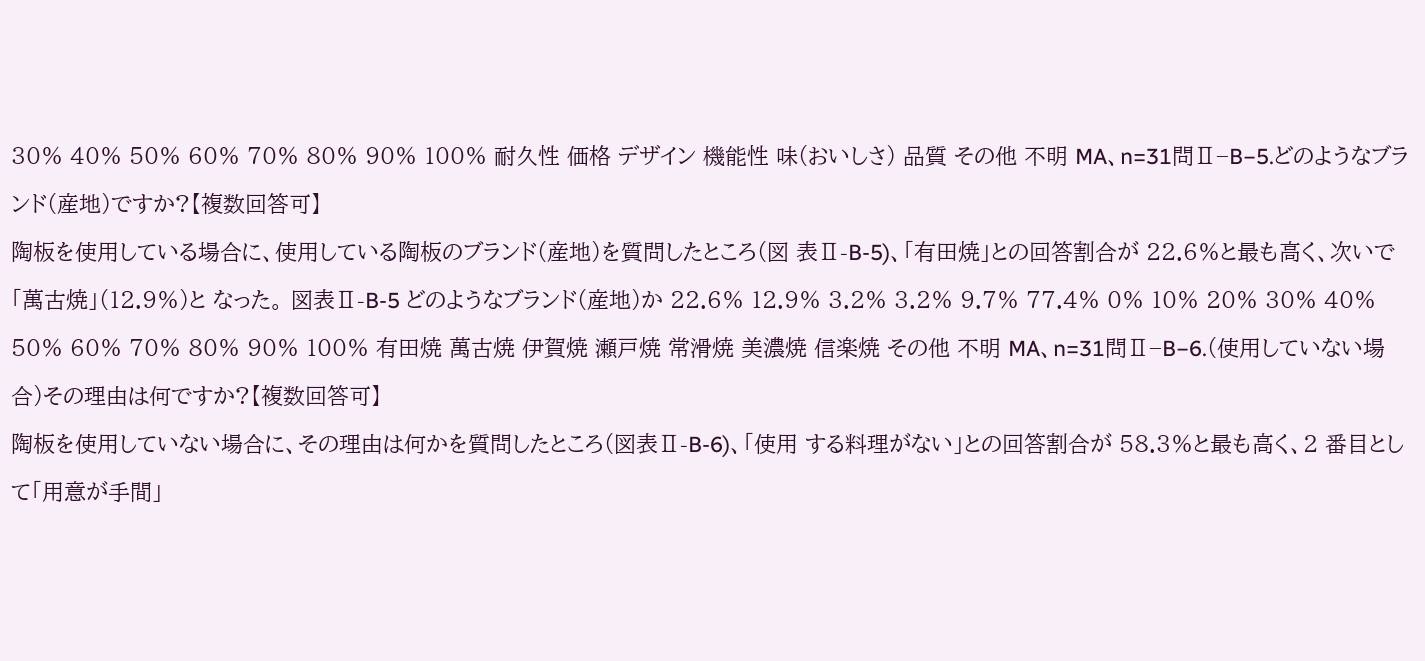30% 40% 50% 60% 70% 80% 90% 100% 耐久性 価格 デザイン 機能性 味(おいしさ) 品質 その他 不明 MA、n=31問Ⅱ−B−5.どのようなブランド(産地)ですか?【複数回答可】
陶板を使用している場合に、使用している陶板のブランド(産地)を質問したところ(図 表Ⅱ-B-5)、「有田焼」との回答割合が 22.6%と最も高く、次いで「萬古焼」(12.9%)と なった。 図表Ⅱ-B-5 どのようなブランド(産地)か 22.6% 12.9% 3.2% 3.2% 9.7% 77.4% 0% 10% 20% 30% 40% 50% 60% 70% 80% 90% 100% 有田焼 萬古焼 伊賀焼 瀬戸焼 常滑焼 美濃焼 信楽焼 その他 不明 MA、n=31問Ⅱ−B−6.(使用していない場合)その理由は何ですか?【複数回答可】
陶板を使用していない場合に、その理由は何かを質問したところ(図表Ⅱ-B-6)、「使用 する料理がない」との回答割合が 58.3%と最も高く、2 番目として「用意が手間」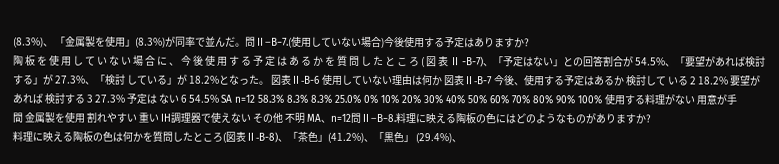(8.3%)、 「金属製を使用」(8.3%)が同率で並んだ。問Ⅱ−B−7.(使用していない場合)今後使用する予定はありますか?
陶 板 を 使 用 し て い な い 場 合 に 、 今 後 使 用 す る 予 定 は あ る か を 質 問 し た と こ ろ ( 図 表 Ⅱ -B-7)、「予定はない」との回答割合が 54.5%、「要望があれば検討する」が 27.3%、「検討 している」が 18.2%となった。 図表Ⅱ-B-6 使用していない理由は何か 図表Ⅱ-B-7 今後、使用する予定はあるか 検討して いる 2 18.2% 要望があれば 検討する 3 27.3% 予定は ない 6 54.5% SA n=12 58.3% 8.3% 8.3% 25.0% 0% 10% 20% 30% 40% 50% 60% 70% 80% 90% 100% 使用する料理がない 用意が手間 金属製を使用 割れやすい 重い IH調理器で使えない その他 不明 MA、n=12問Ⅱ−B−8.料理に映える陶板の色にはどのようなものがありますか?
料理に映える陶板の色は何かを質問したところ(図表Ⅱ-B-8)、「茶色」(41.2%)、「黒色」 (29.4%)、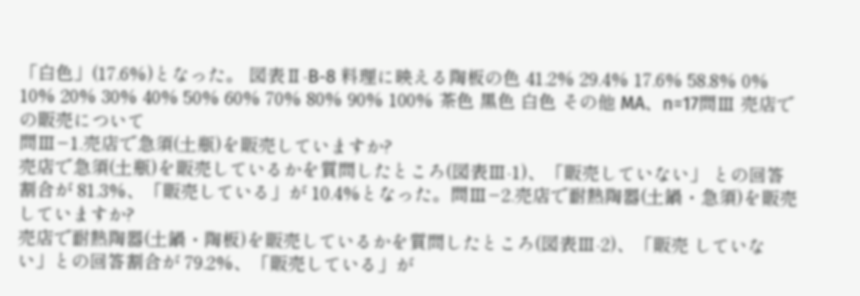「白色」(17.6%)となった。 図表Ⅱ-B-8 料理に映える陶板の色 41.2% 29.4% 17.6% 58.8% 0% 10% 20% 30% 40% 50% 60% 70% 80% 90% 100% 茶色 黒色 白色 その他 MA、n=17問Ⅲ 売店での販売について
問Ⅲ−1.売店で急須(土瓶)を販売していますか?
売店で急須(土瓶)を販売しているかを質問したところ(図表Ⅲ-1)、「販売していない」 との回答割合が 81.3%、「販売している」が 10.4%となった。問Ⅲ−2.売店で耐熱陶器(土鍋・急須)を販売していますか?
売店で耐熱陶器(土鍋・陶板)を販売しているかを質問したところ(図表Ⅲ-2)、「販売 していない」との回答割合が 79.2%、「販売している」が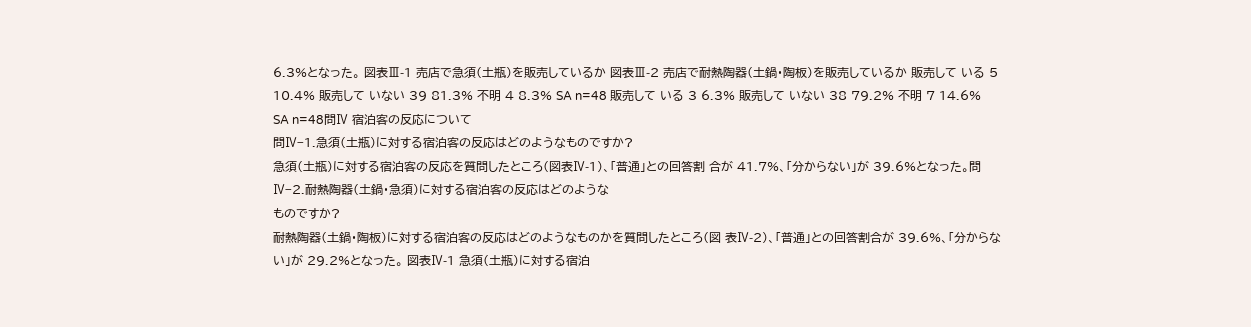6.3%となった。 図表Ⅲ-1 売店で急須(土瓶)を販売しているか 図表Ⅲ-2 売店で耐熱陶器(土鍋・陶板)を販売しているか 販売して いる 5 10.4% 販売して いない 39 81.3% 不明 4 8.3% SA n=48 販売して いる 3 6.3% 販売して いない 38 79.2% 不明 7 14.6% SA n=48問Ⅳ 宿泊客の反応について
問Ⅳ−1.急須(土瓶)に対する宿泊客の反応はどのようなものですか?
急須(土瓶)に対する宿泊客の反応を質問したところ(図表Ⅳ-1)、「普通」との回答割 合が 41.7%、「分からない」が 39.6%となった。問Ⅳ−2.耐熱陶器(土鍋・急須)に対する宿泊客の反応はどのような
ものですか?
耐熱陶器(土鍋・陶板)に対する宿泊客の反応はどのようなものかを質問したところ(図 表Ⅳ-2)、「普通」との回答割合が 39.6%、「分からない」が 29.2%となった。 図表Ⅳ-1 急須(土瓶)に対する宿泊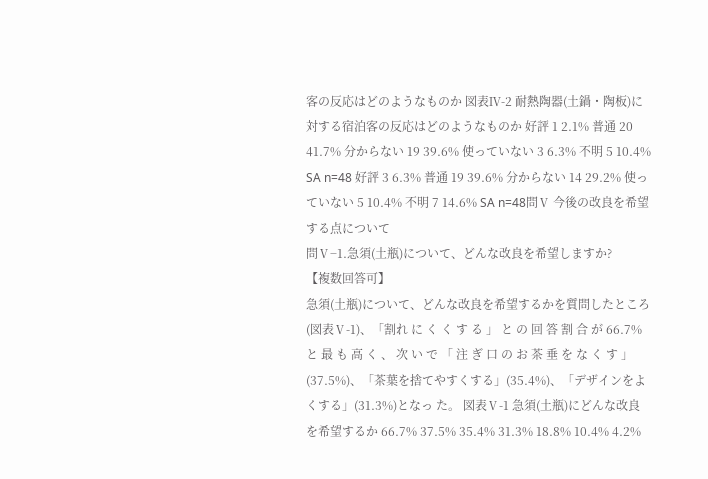客の反応はどのようなものか 図表Ⅳ-2 耐熱陶器(土鍋・陶板)に対する宿泊客の反応はどのようなものか 好評 1 2.1% 普通 20 41.7% 分からない 19 39.6% 使っていない 3 6.3% 不明 5 10.4% SA n=48 好評 3 6.3% 普通 19 39.6% 分からない 14 29.2% 使っていない 5 10.4% 不明 7 14.6% SA n=48問Ⅴ 今後の改良を希望する点について
問Ⅴ−1.急須(土瓶)について、どんな改良を希望しますか?
【複数回答可】
急須(土瓶)について、どんな改良を希望するかを質問したところ(図表Ⅴ-1)、「割れ に く く す る 」 と の 回 答 割 合 が 66.7% と 最 も 高 く 、 次 い で 「 注 ぎ 口 の お 茶 垂 を な く す 」 (37.5%)、「茶葉を捨てやすくする」(35.4%)、「デザインをよくする」(31.3%)となっ た。 図表Ⅴ-1 急須(土瓶)にどんな改良を希望するか 66.7% 37.5% 35.4% 31.3% 18.8% 10.4% 4.2%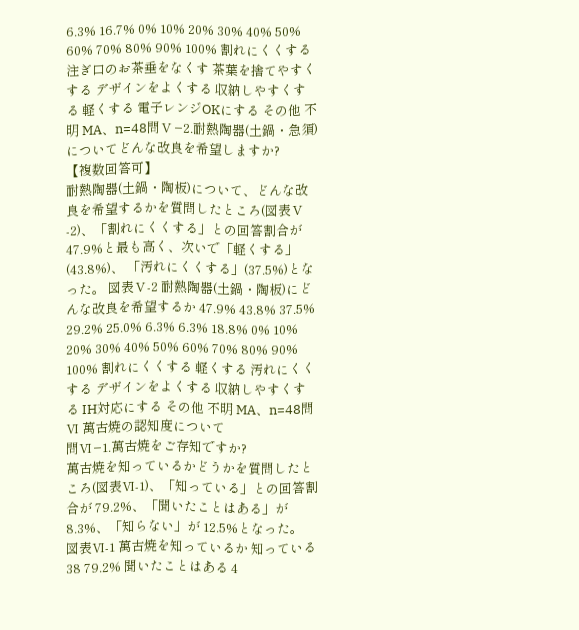6.3% 16.7% 0% 10% 20% 30% 40% 50% 60% 70% 80% 90% 100% 割れにくくする 注ぎ口のお茶垂をなくす 茶葉を捨てやすくする デザインをよくする 収納しやすくする 軽くする 電子レンジOKにする その他 不明 MA、n=48問Ⅴ−2.耐熱陶器(土鍋・急須)についてどんな改良を希望しますか?
【複数回答可】
耐熱陶器(土鍋・陶板)について、どんな改良を希望するかを質問したところ(図表Ⅴ -2)、「割れにくくする」との回答割合が 47.9%と最も高く、次いで「軽くする」(43.8%)、 「汚れにくくする」(37.5%)となった。 図表Ⅴ-2 耐熱陶器(土鍋・陶板)にどんな改良を希望するか 47.9% 43.8% 37.5% 29.2% 25.0% 6.3% 6.3% 18.8% 0% 10% 20% 30% 40% 50% 60% 70% 80% 90% 100% 割れにくくする 軽くする 汚れにくくする デザインをよくする 収納しやすくする IH対応にする その他 不明 MA、n=48問Ⅵ 萬古焼の認知度について
問Ⅵ−1.萬古焼をご存知ですか?
萬古焼を知っているかどうかを質問したところ(図表Ⅵ-1)、「知っている」との回答割 合が 79.2%、「聞いたことはある」が 8.3%、「知らない」が 12.5%となった。 図表Ⅵ-1 萬古焼を知っているか 知っている 38 79.2% 聞いたことはある 4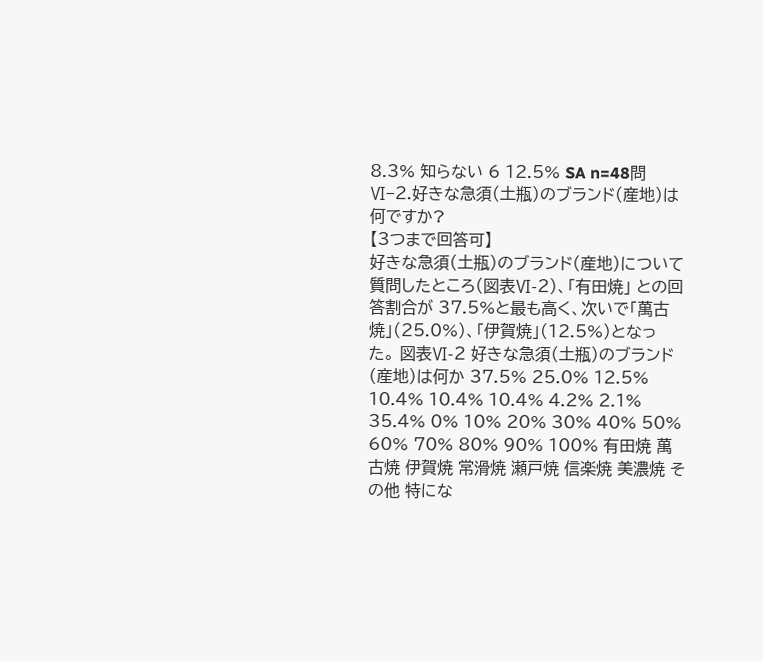8.3% 知らない 6 12.5% SA n=48問Ⅵ−2.好きな急須(土瓶)のブランド(産地)は何ですか?
【3つまで回答可】
好きな急須(土瓶)のブランド(産地)について質問したところ(図表Ⅵ-2)、「有田焼」 との回答割合が 37.5%と最も高く、次いで「萬古焼」(25.0%)、「伊賀焼」(12.5%)となっ た。 図表Ⅵ-2 好きな急須(土瓶)のブランド(産地)は何か 37.5% 25.0% 12.5% 10.4% 10.4% 10.4% 4.2% 2.1% 35.4% 0% 10% 20% 30% 40% 50% 60% 70% 80% 90% 100% 有田焼 萬古焼 伊賀焼 常滑焼 瀬戸焼 信楽焼 美濃焼 その他 特にな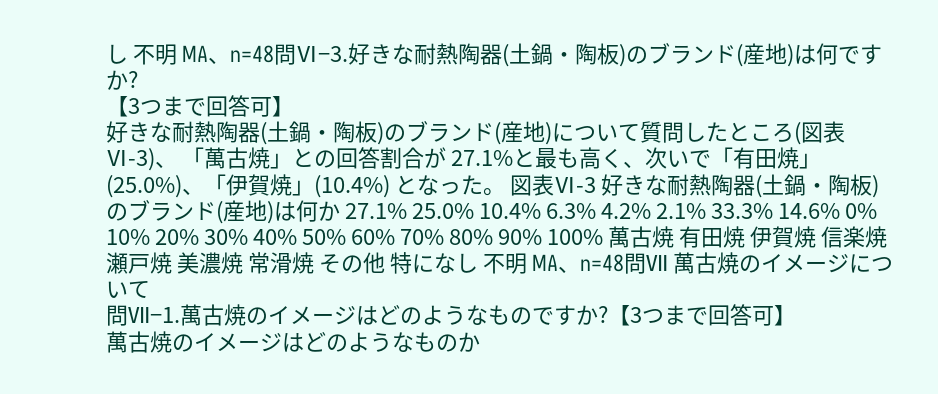し 不明 MA、n=48問Ⅵ−3.好きな耐熱陶器(土鍋・陶板)のブランド(産地)は何ですか?
【3つまで回答可】
好きな耐熱陶器(土鍋・陶板)のブランド(産地)について質問したところ(図表Ⅵ-3)、 「萬古焼」との回答割合が 27.1%と最も高く、次いで「有田焼」(25.0%)、「伊賀焼」(10.4%) となった。 図表Ⅵ-3 好きな耐熱陶器(土鍋・陶板)のブランド(産地)は何か 27.1% 25.0% 10.4% 6.3% 4.2% 2.1% 33.3% 14.6% 0% 10% 20% 30% 40% 50% 60% 70% 80% 90% 100% 萬古焼 有田焼 伊賀焼 信楽焼 瀬戸焼 美濃焼 常滑焼 その他 特になし 不明 MA、n=48問Ⅶ 萬古焼のイメージについて
問Ⅶ−1.萬古焼のイメージはどのようなものですか?【3つまで回答可】
萬古焼のイメージはどのようなものか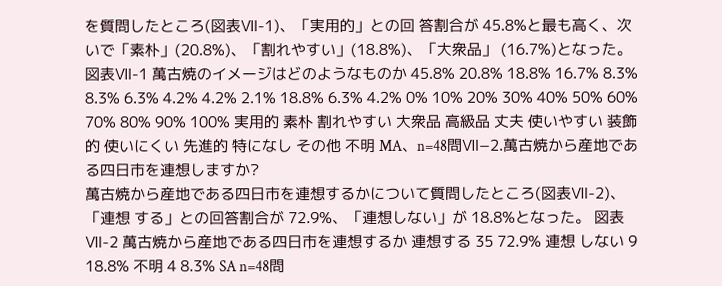を質問したところ(図表Ⅶ-1)、「実用的」との回 答割合が 45.8%と最も高く、次いで「素朴」(20.8%)、「割れやすい」(18.8%)、「大衆品」 (16.7%)となった。 図表Ⅶ-1 萬古焼のイメージはどのようなものか 45.8% 20.8% 18.8% 16.7% 8.3% 8.3% 6.3% 4.2% 4.2% 2.1% 18.8% 6.3% 4.2% 0% 10% 20% 30% 40% 50% 60% 70% 80% 90% 100% 実用的 素朴 割れやすい 大衆品 高級品 丈夫 使いやすい 装飾的 使いにくい 先進的 特になし その他 不明 MA、n=48問Ⅶ−2.萬古焼から産地である四日市を連想しますか?
萬古焼から産地である四日市を連想するかについて質問したところ(図表Ⅶ-2)、「連想 する」との回答割合が 72.9%、「連想しない」が 18.8%となった。 図表Ⅶ-2 萬古焼から産地である四日市を連想するか 連想する 35 72.9% 連想 しない 9 18.8% 不明 4 8.3% SA n=48問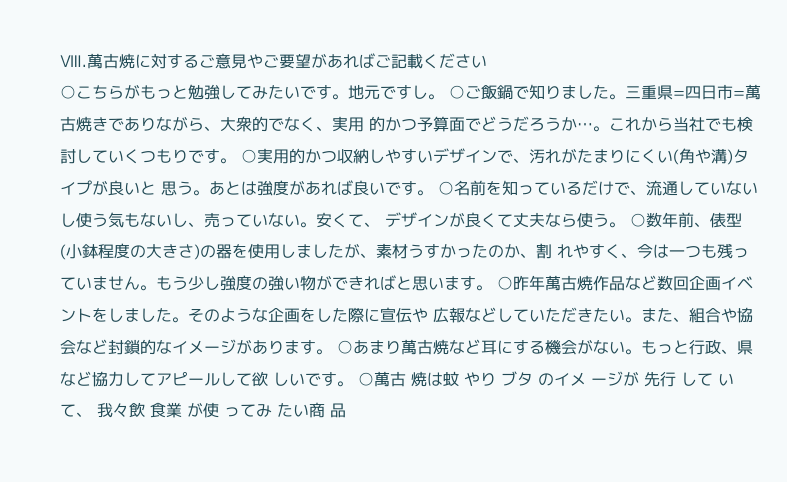Ⅷ.萬古焼に対するご意見やご要望があればご記載ください
○こちらがもっと勉強してみたいです。地元ですし。 ○ご飯鍋で知りました。三重県=四日市=萬古焼きでありながら、大衆的でなく、実用 的かつ予算面でどうだろうか…。これから当社でも検討していくつもりです。 ○実用的かつ収納しやすいデザインで、汚れがたまりにくい(角や溝)タイプが良いと 思う。あとは強度があれば良いです。 ○名前を知っているだけで、流通していないし使う気もないし、売っていない。安くて、 デザインが良くて丈夫なら使う。 ○数年前、俵型(小鉢程度の大きさ)の器を使用しましたが、素材うすかったのか、割 れやすく、今は一つも残っていません。もう少し強度の強い物ができればと思います。 ○昨年萬古焼作品など数回企画イベントをしました。そのような企画をした際に宣伝や 広報などしていただきたい。また、組合や協会など封鎖的なイメージがあります。 ○あまり萬古焼など耳にする機会がない。もっと行政、県など協力してアピールして欲 しいです。 ○萬古 焼は蚊 やり ブタ のイメ ージが 先行 して いて、 我々飲 食業 が使 ってみ たい商 品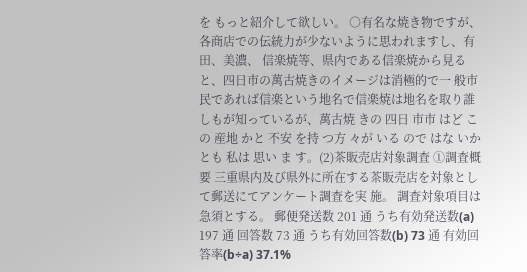を もっと紹介して欲しい。 ○有名な焼き物ですが、各商店での伝統力が少ないように思われますし、有田、美濃、 信楽焼等、県内である信楽焼から見ると、四日市の萬古焼きのイメージは消極的で一 般市民であれば信楽という地名で信楽焼は地名を取り誰しもが知っているが、萬古焼 きの 四日 市市 はど この 産地 かと 不安 を持 つ方 々が いる ので はな いか とも 私は 思い ま す。(2)茶販売店対象調査 ①調査概要 三重県内及び県外に所在する茶販売店を対象として郵送にてアンケート調査を実 施。 調査対象項目は急須とする。 郵便発送数 201 通 うち有効発送数(a) 197 通 回答数 73 通 うち有効回答数(b) 73 通 有効回答率(b÷a) 37.1%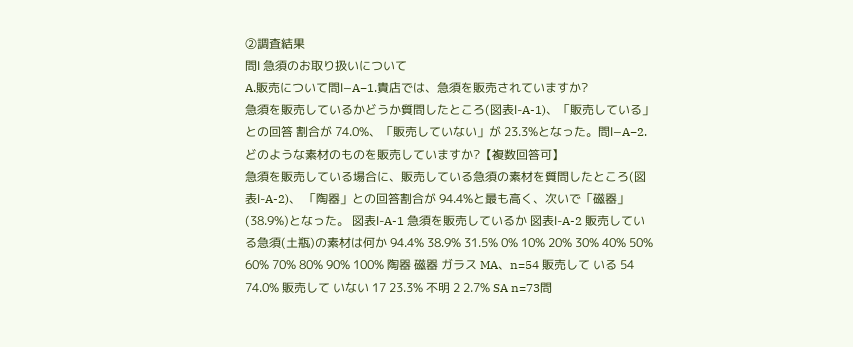②調査結果
問Ⅰ 急須のお取り扱いについて
A.販売について問Ⅰ−A−1.貴店では、急須を販売されていますか?
急須を販売しているかどうか質問したところ(図表Ⅰ-A-1)、「販売している」との回答 割合が 74.0%、「販売していない」が 23.3%となった。問Ⅰ−A−2.どのような素材のものを販売していますか?【複数回答可】
急須を販売している場合に、販売している急須の素材を質問したところ(図表Ⅰ-A-2)、 「陶器」との回答割合が 94.4%と最も高く、次いで「磁器」(38.9%)となった。 図表Ⅰ-A-1 急須を販売しているか 図表Ⅰ-A-2 販売している急須(土瓶)の素材は何か 94.4% 38.9% 31.5% 0% 10% 20% 30% 40% 50% 60% 70% 80% 90% 100% 陶器 磁器 ガラス MA、n=54 販売して いる 54 74.0% 販売して いない 17 23.3% 不明 2 2.7% SA n=73問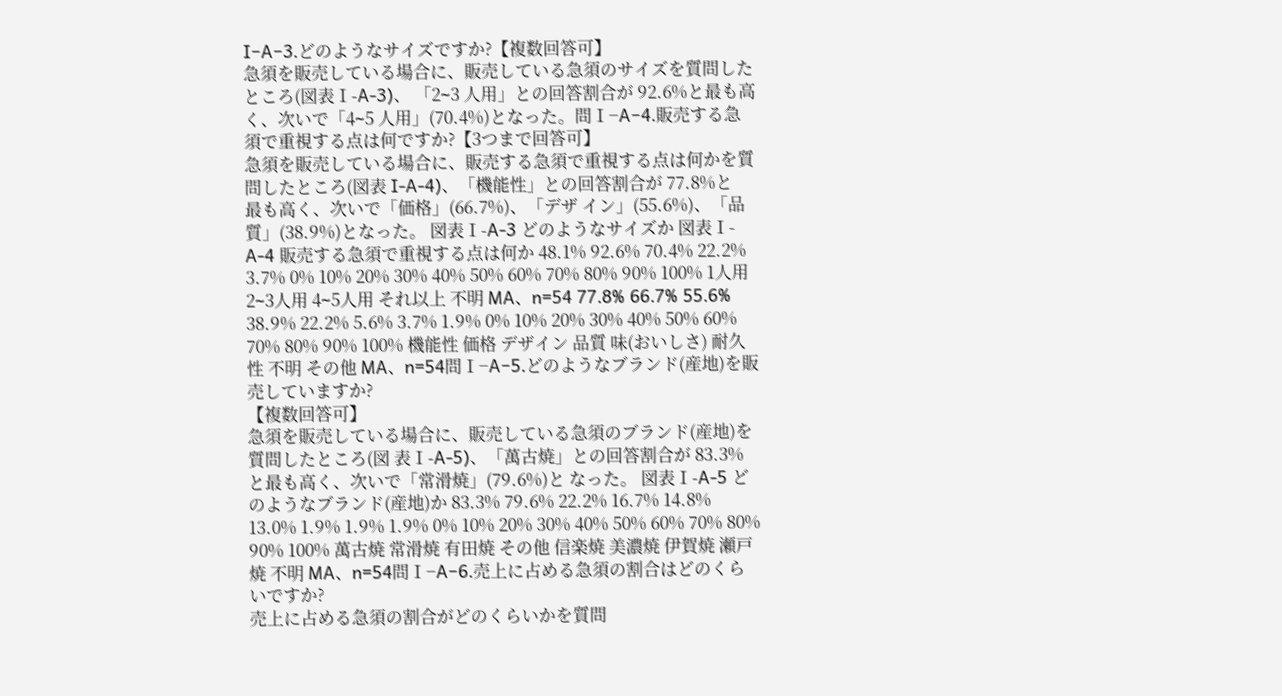Ⅰ−A−3.どのようなサイズですか?【複数回答可】
急須を販売している場合に、販売している急須のサイズを質問したところ(図表Ⅰ-A-3)、 「2∼3 人用」との回答割合が 92.6%と最も高く、次いで「4∼5 人用」(70.4%)となった。問Ⅰ−A−4.販売する急須で重視する点は何ですか?【3つまで回答可】
急須を販売している場合に、販売する急須で重視する点は何かを質問したところ(図表 Ⅰ-A-4)、「機能性」との回答割合が 77.8%と最も高く、次いで「価格」(66.7%)、「デザ イン」(55.6%)、「品質」(38.9%)となった。 図表Ⅰ-A-3 どのようなサイズか 図表Ⅰ-A-4 販売する急須で重視する点は何か 48.1% 92.6% 70.4% 22.2% 3.7% 0% 10% 20% 30% 40% 50% 60% 70% 80% 90% 100% 1人用 2∼3人用 4∼5人用 それ以上 不明 MA、n=54 77.8% 66.7% 55.6% 38.9% 22.2% 5.6% 3.7% 1.9% 0% 10% 20% 30% 40% 50% 60% 70% 80% 90% 100% 機能性 価格 デザイン 品質 味(おいしさ) 耐久性 不明 その他 MA、n=54問Ⅰ−A−5.どのようなブランド(産地)を販売していますか?
【複数回答可】
急須を販売している場合に、販売している急須のブランド(産地)を質問したところ(図 表Ⅰ-A-5)、「萬古焼」との回答割合が 83.3%と最も高く、次いで「常滑焼」(79.6%)と なった。 図表Ⅰ-A-5 どのようなブランド(産地)か 83.3% 79.6% 22.2% 16.7% 14.8% 13.0% 1.9% 1.9% 1.9% 0% 10% 20% 30% 40% 50% 60% 70% 80% 90% 100% 萬古焼 常滑焼 有田焼 その他 信楽焼 美濃焼 伊賀焼 瀬戸焼 不明 MA、n=54問Ⅰ−A−6.売上に占める急須の割合はどのくらいですか?
売上に占める急須の割合がどのくらいかを質問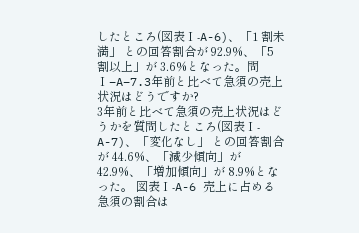したところ(図表Ⅰ-A-6)、「1 割未満」 との回答割合が 92.9%、「5 割以上」が 3.6%となった。問Ⅰ−A−7.3年前と比べて急須の売上状況はどうですか?
3年前と比べて急須の売上状況はどうかを質問したところ(図表Ⅰ-A-7)、「変化なし」 との回答割合が 44.6%、「減少傾向」が 42.9%、「増加傾向」が 8.9%となった。 図表Ⅰ-A-6 売上に占める急須の割合は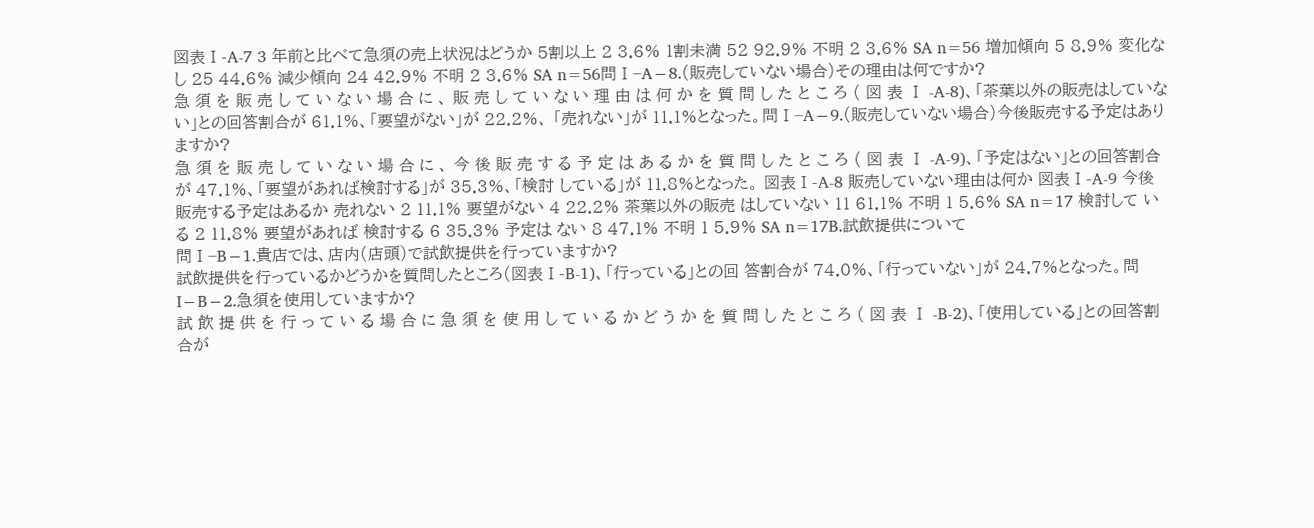図表Ⅰ-A-7 3 年前と比べて急須の売上状況はどうか 5割以上 2 3.6% 1割未満 52 92.9% 不明 2 3.6% SA n=56 増加傾向 5 8.9% 変化なし 25 44.6% 減少傾向 24 42.9% 不明 2 3.6% SA n=56問Ⅰ−A−8.(販売していない場合)その理由は何ですか?
急 須 を 販 売 し て い な い 場 合 に 、 販 売 し て い な い 理 由 は 何 か を 質 問 し た と こ ろ ( 図 表 Ⅰ -A-8)、「茶葉以外の販売はしていない」との回答割合が 61.1%、「要望がない」が 22.2%、 「売れない」が 11.1%となった。問Ⅰ−A−9.(販売していない場合)今後販売する予定はありますか?
急 須 を 販 売 し て い な い 場 合 に 、 今 後 販 売 す る 予 定 は あ る か を 質 問 し た と こ ろ ( 図 表 Ⅰ -A-9)、「予定はない」との回答割合が 47.1%、「要望があれば検討する」が 35.3%、「検討 している」が 11.8%となった。 図表Ⅰ-A-8 販売していない理由は何か 図表Ⅰ-A-9 今後販売する予定はあるか 売れない 2 11.1% 要望がない 4 22.2% 茶葉以外の販売 はしていない 11 61.1% 不明 1 5.6% SA n=17 検討して いる 2 11.8% 要望があれば 検討する 6 35.3% 予定は ない 8 47.1% 不明 1 5.9% SA n=17B.試飲提供について
問Ⅰ−B−1.貴店では、店内(店頭)で試飲提供を行っていますか?
試飲提供を行っているかどうかを質問したところ(図表Ⅰ-B-1)、「行っている」との回 答割合が 74.0%、「行っていない」が 24.7%となった。問Ⅰ−B−2.急須を使用していますか?
試 飲 提 供 を 行 っ て い る 場 合 に 急 須 を 使 用 し て い る か ど う か を 質 問 し た と こ ろ ( 図 表 Ⅰ -B-2)、「使用している」との回答割合が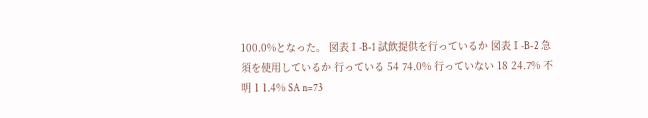100.0%となった。 図表Ⅰ-B-1 試飲提供を行っているか 図表Ⅰ-B-2 急須を使用しているか 行っている 54 74.0% 行っていない 18 24.7% 不明 1 1.4% SA n=73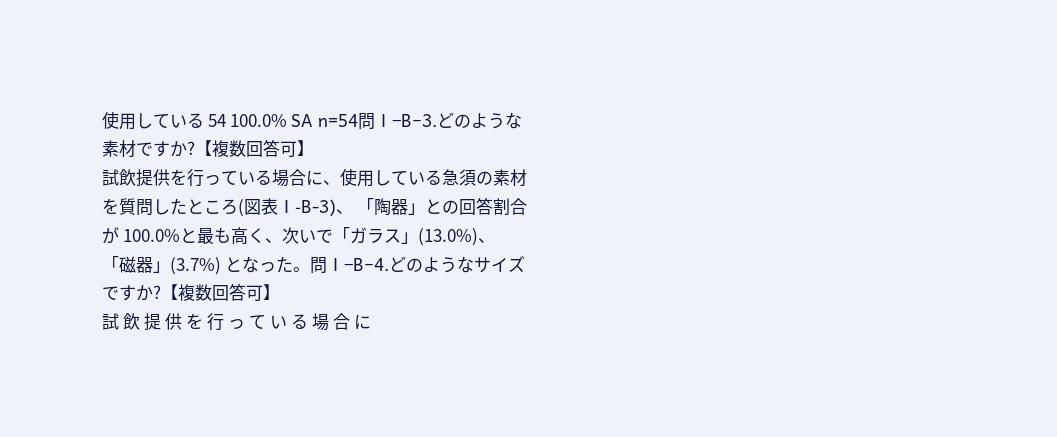使用している 54 100.0% SA n=54問Ⅰ−B−3.どのような素材ですか?【複数回答可】
試飲提供を行っている場合に、使用している急須の素材を質問したところ(図表Ⅰ-B-3)、 「陶器」との回答割合が 100.0%と最も高く、次いで「ガラス」(13.0%)、「磁器」(3.7%) となった。問Ⅰ−B−4.どのようなサイズですか?【複数回答可】
試 飲 提 供 を 行 っ て い る 場 合 に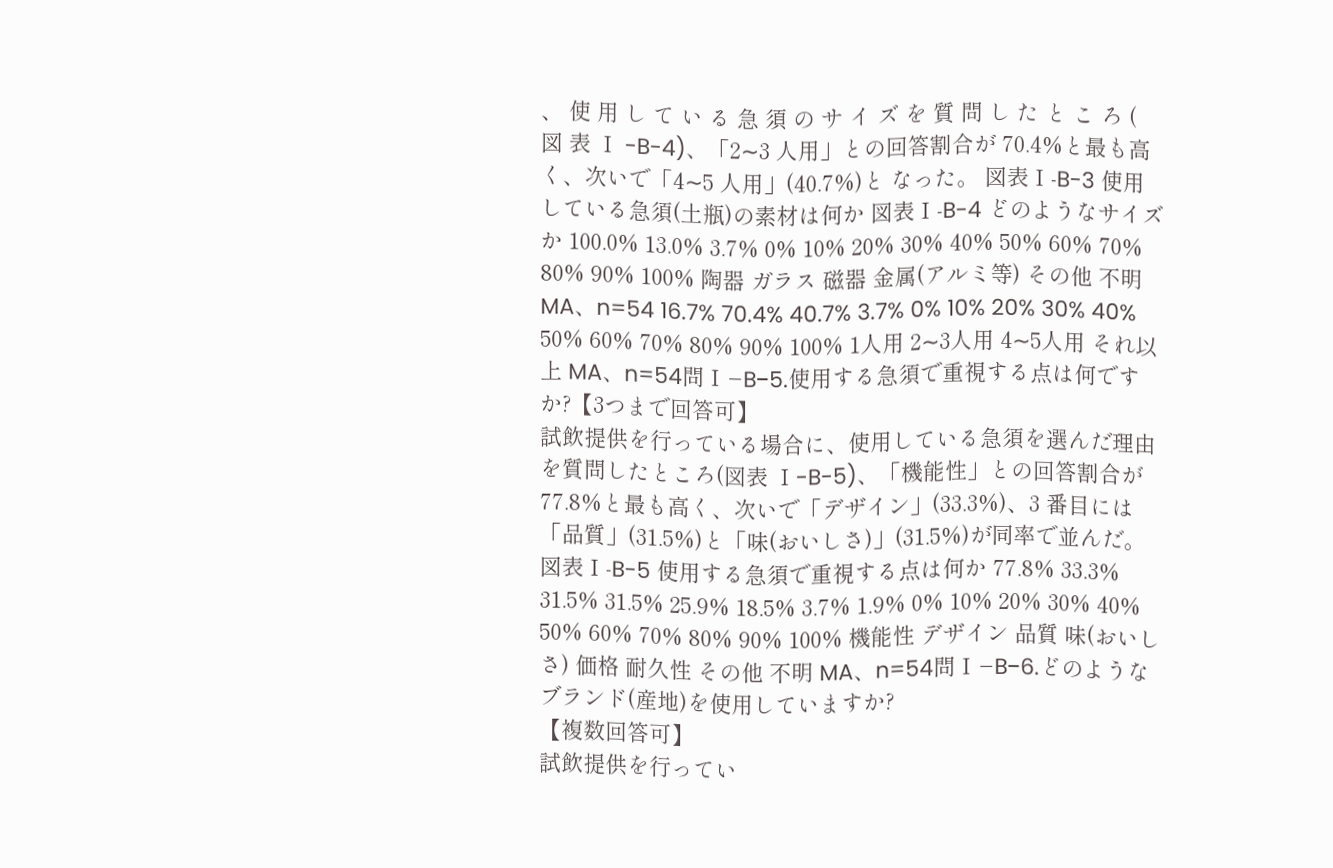、 使 用 し て い る 急 須 の サ イ ズ を 質 問 し た と こ ろ ( 図 表 Ⅰ -B-4)、「2∼3 人用」との回答割合が 70.4%と最も高く、次いで「4∼5 人用」(40.7%)と なった。 図表Ⅰ-B-3 使用している急須(土瓶)の素材は何か 図表Ⅰ-B-4 どのようなサイズか 100.0% 13.0% 3.7% 0% 10% 20% 30% 40% 50% 60% 70% 80% 90% 100% 陶器 ガラス 磁器 金属(アルミ等) その他 不明 MA、n=54 16.7% 70.4% 40.7% 3.7% 0% 10% 20% 30% 40% 50% 60% 70% 80% 90% 100% 1人用 2∼3人用 4∼5人用 それ以上 MA、n=54問Ⅰ−B−5.使用する急須で重視する点は何ですか?【3つまで回答可】
試飲提供を行っている場合に、使用している急須を選んだ理由を質問したところ(図表 Ⅰ-B-5)、「機能性」との回答割合が 77.8%と最も高く、次いで「デザイン」(33.3%)、3 番目には「品質」(31.5%)と「味(おいしさ)」(31.5%)が同率で並んだ。 図表Ⅰ-B-5 使用する急須で重視する点は何か 77.8% 33.3% 31.5% 31.5% 25.9% 18.5% 3.7% 1.9% 0% 10% 20% 30% 40% 50% 60% 70% 80% 90% 100% 機能性 デザイン 品質 味(おいしさ) 価格 耐久性 その他 不明 MA、n=54問Ⅰ−B−6.どのようなブランド(産地)を使用していますか?
【複数回答可】
試飲提供を行ってい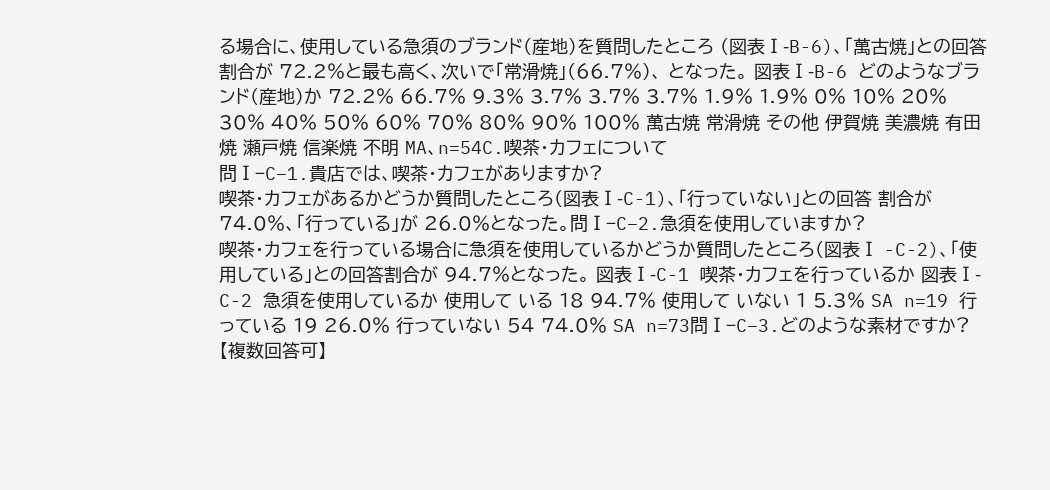る場合に、使用している急須のブランド(産地)を質問したところ (図表Ⅰ-B-6)、「萬古焼」との回答割合が 72.2%と最も高く、次いで「常滑焼」(66.7%)、 となった。 図表Ⅰ-B-6 どのようなブランド(産地)か 72.2% 66.7% 9.3% 3.7% 3.7% 3.7% 1.9% 1.9% 0% 10% 20% 30% 40% 50% 60% 70% 80% 90% 100% 萬古焼 常滑焼 その他 伊賀焼 美濃焼 有田焼 瀬戸焼 信楽焼 不明 MA、n=54C.喫茶・カフェについて
問Ⅰ−C−1.貴店では、喫茶・カフェがありますか?
喫茶・カフェがあるかどうか質問したところ(図表Ⅰ-C-1)、「行っていない」との回答 割合が 74.0%、「行っている」が 26.0%となった。問Ⅰ−C−2.急須を使用していますか?
喫茶・カフェを行っている場合に急須を使用しているかどうか質問したところ(図表Ⅰ -C-2)、「使用している」との回答割合が 94.7%となった。 図表Ⅰ-C-1 喫茶・カフェを行っているか 図表Ⅰ-C-2 急須を使用しているか 使用して いる 18 94.7% 使用して いない 1 5.3% SA n=19 行っている 19 26.0% 行っていない 54 74.0% SA n=73問Ⅰ−C−3.どのような素材ですか?【複数回答可】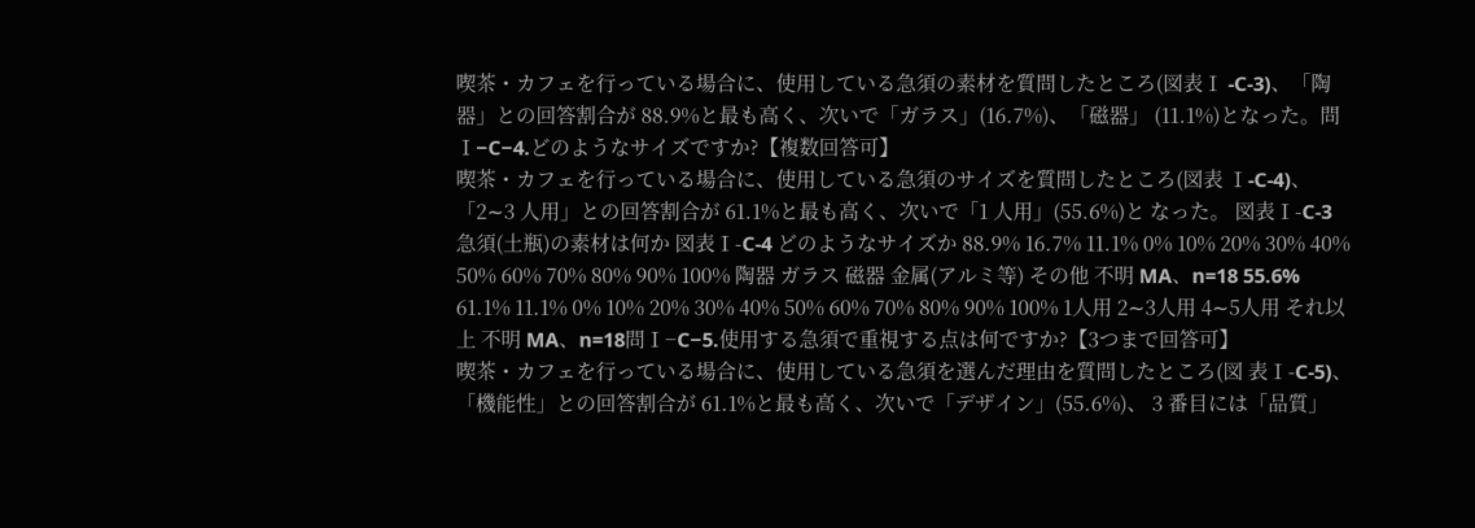喫茶・カフェを行っている場合に、使用している急須の素材を質問したところ(図表Ⅰ -C-3)、「陶器」との回答割合が 88.9%と最も高く、次いで「ガラス」(16.7%)、「磁器」 (11.1%)となった。問Ⅰ−C−4.どのようなサイズですか?【複数回答可】
喫茶・カフェを行っている場合に、使用している急須のサイズを質問したところ(図表 Ⅰ-C-4)、「2∼3 人用」との回答割合が 61.1%と最も高く、次いで「1 人用」(55.6%)と なった。 図表Ⅰ-C-3 急須(土瓶)の素材は何か 図表Ⅰ-C-4 どのようなサイズか 88.9% 16.7% 11.1% 0% 10% 20% 30% 40% 50% 60% 70% 80% 90% 100% 陶器 ガラス 磁器 金属(アルミ等) その他 不明 MA、n=18 55.6% 61.1% 11.1% 0% 10% 20% 30% 40% 50% 60% 70% 80% 90% 100% 1人用 2∼3人用 4∼5人用 それ以上 不明 MA、n=18問Ⅰ−C−5.使用する急須で重視する点は何ですか?【3つまで回答可】
喫茶・カフェを行っている場合に、使用している急須を選んだ理由を質問したところ(図 表Ⅰ-C-5)、「機能性」との回答割合が 61.1%と最も高く、次いで「デザイン」(55.6%)、 3 番目には「品質」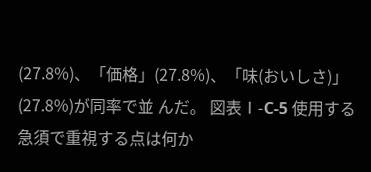(27.8%)、「価格」(27.8%)、「味(おいしさ)」(27.8%)が同率で並 んだ。 図表Ⅰ-C-5 使用する急須で重視する点は何か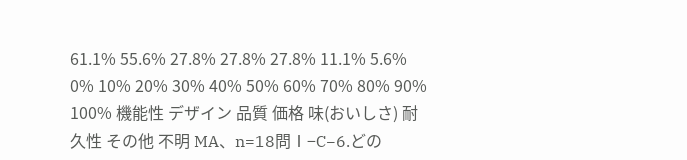61.1% 55.6% 27.8% 27.8% 27.8% 11.1% 5.6% 0% 10% 20% 30% 40% 50% 60% 70% 80% 90% 100% 機能性 デザイン 品質 価格 味(おいしさ) 耐久性 その他 不明 MA、n=18問Ⅰ−C−6.どの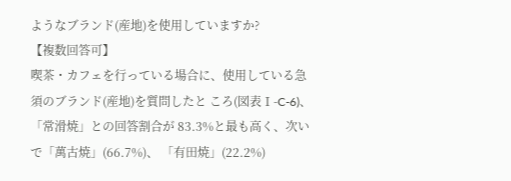ようなブランド(産地)を使用していますか?
【複数回答可】
喫茶・カフェを行っている場合に、使用している急須のブランド(産地)を質問したと ころ(図表Ⅰ-C-6)、「常滑焼」との回答割合が 83.3%と最も高く、次いで「萬古焼」(66.7%)、 「有田焼」(22.2%)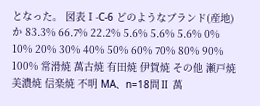となった。 図表Ⅰ-C-6 どのようなブランド(産地)か 83.3% 66.7% 22.2% 5.6% 5.6% 5.6% 0% 10% 20% 30% 40% 50% 60% 70% 80% 90% 100% 常滑焼 萬古焼 有田焼 伊賀焼 その他 瀬戸焼 美濃焼 信楽焼 不明 MA、n=18問Ⅱ 萬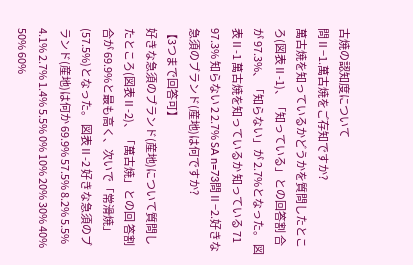古焼の認知度について
問Ⅱ−1.萬古焼をご存知ですか?
萬古焼を知っているかどうかを質問したところ(図表Ⅱ-1)、「知っている」との回答割 合が 97.3%、「知らない」が 2.7%となった。 図表Ⅱ-1 萬古焼を知っているか 知っている 71 97.3% 知らない 2 2.7% SA n=73問Ⅱ−2.好きな急須のブランド(産地)は何ですか?
【3つまで回答可】
好きな急須のブランド(産地)について質問したところ(図表Ⅱ-2)、「萬古焼」との回 答割合が 69.9%と最も高く、次いで「常滑焼」(57.5%)となった。 図表Ⅱ-2 好きな急須のブランド(産地)は何か 69.9% 57.5% 8.2% 5.5% 4.1% 2.7% 1.4% 5.5% 0% 10% 20% 30% 40% 50% 60%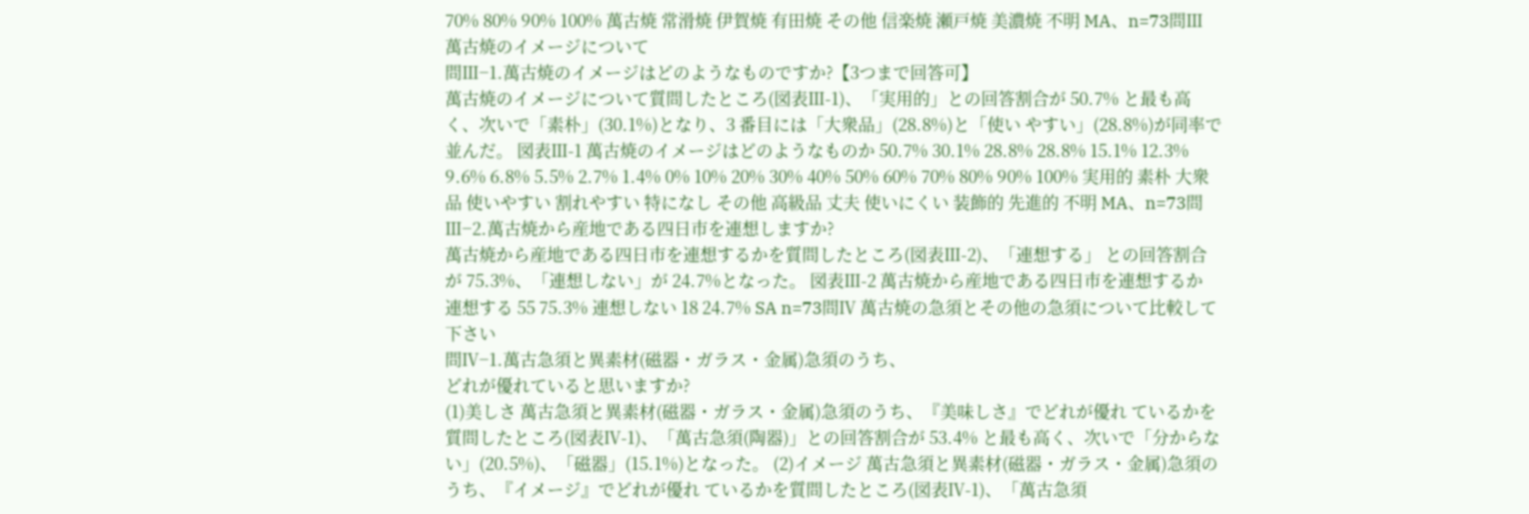70% 80% 90% 100% 萬古焼 常滑焼 伊賀焼 有田焼 その他 信楽焼 瀬戸焼 美濃焼 不明 MA、n=73問Ⅲ 萬古焼のイメージについて
問Ⅲ−1.萬古焼のイメージはどのようなものですか?【3つまで回答可】
萬古焼のイメージについて質問したところ(図表Ⅲ-1)、「実用的」との回答割合が 50.7% と最も高く、次いで「素朴」(30.1%)となり、3 番目には「大衆品」(28.8%)と「使い やすい」(28.8%)が同率で並んだ。 図表Ⅲ-1 萬古焼のイメージはどのようなものか 50.7% 30.1% 28.8% 28.8% 15.1% 12.3% 9.6% 6.8% 5.5% 2.7% 1.4% 0% 10% 20% 30% 40% 50% 60% 70% 80% 90% 100% 実用的 素朴 大衆品 使いやすい 割れやすい 特になし その他 高級品 丈夫 使いにくい 装飾的 先進的 不明 MA、n=73問Ⅲ−2.萬古焼から産地である四日市を連想しますか?
萬古焼から産地である四日市を連想するかを質問したところ(図表Ⅲ-2)、「連想する」 との回答割合が 75.3%、「連想しない」が 24.7%となった。 図表Ⅲ-2 萬古焼から産地である四日市を連想するか 連想する 55 75.3% 連想しない 18 24.7% SA n=73問Ⅳ 萬古焼の急須とその他の急須について比較して下さい
問Ⅳ−1.萬古急須と異素材(磁器・ガラス・金属)急須のうち、
どれが優れていると思いますか?
(1)美しさ 萬古急須と異素材(磁器・ガラス・金属)急須のうち、『美味しさ』でどれが優れ ているかを質問したところ(図表Ⅳ-1)、「萬古急須(陶器)」との回答割合が 53.4% と最も高く、次いで「分からない」(20.5%)、「磁器」(15.1%)となった。 (2)イメージ 萬古急須と異素材(磁器・ガラス・金属)急須のうち、『イメージ』でどれが優れ ているかを質問したところ(図表Ⅳ-1)、「萬古急須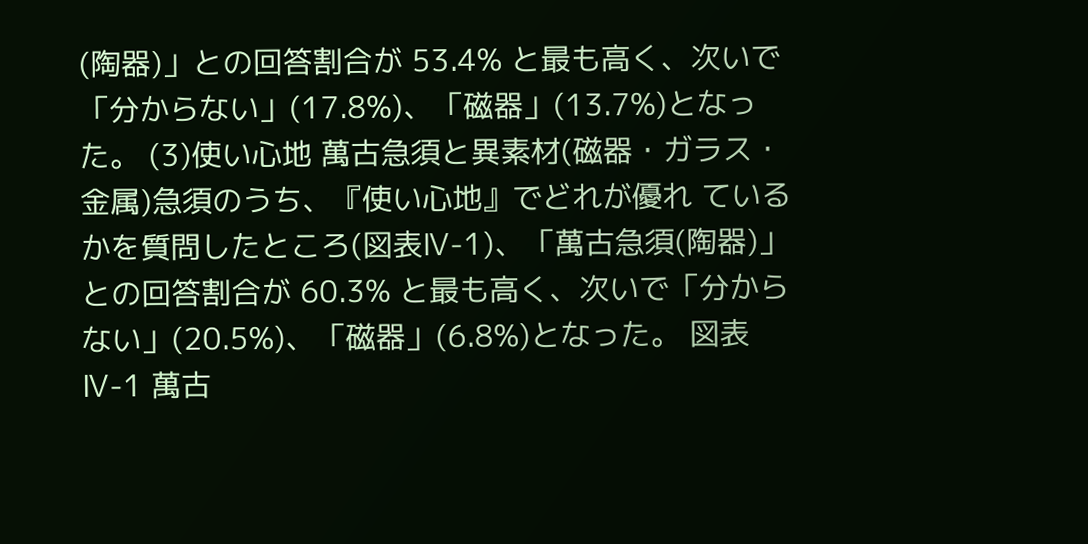(陶器)」との回答割合が 53.4% と最も高く、次いで「分からない」(17.8%)、「磁器」(13.7%)となった。 (3)使い心地 萬古急須と異素材(磁器・ガラス・金属)急須のうち、『使い心地』でどれが優れ ているかを質問したところ(図表Ⅳ-1)、「萬古急須(陶器)」との回答割合が 60.3% と最も高く、次いで「分からない」(20.5%)、「磁器」(6.8%)となった。 図表Ⅳ-1 萬古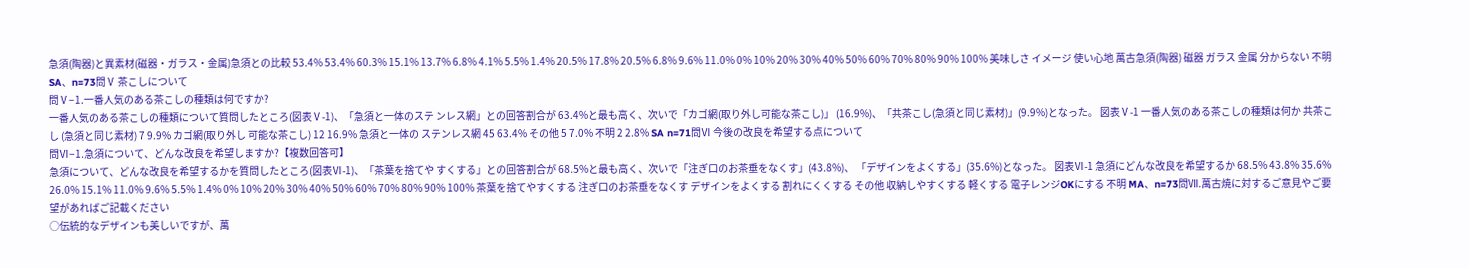急須(陶器)と異素材(磁器・ガラス・金属)急須との比較 53.4% 53.4% 60.3% 15.1% 13.7% 6.8% 4.1% 5.5% 1.4% 20.5% 17.8% 20.5% 6.8% 9.6% 11.0% 0% 10% 20% 30% 40% 50% 60% 70% 80% 90% 100% 美味しさ イメージ 使い心地 萬古急須(陶器) 磁器 ガラス 金属 分からない 不明 SA、n=73問Ⅴ 茶こしについて
問Ⅴ−1.一番人気のある茶こしの種類は何ですか?
一番人気のある茶こしの種類について質問したところ(図表Ⅴ-1)、「急須と一体のステ ンレス網」との回答割合が 63.4%と最も高く、次いで「カゴ網(取り外し可能な茶こし)」 (16.9%)、「共茶こし(急須と同じ素材)」(9.9%)となった。 図表Ⅴ-1 一番人気のある茶こしの種類は何か 共茶こし (急須と同じ素材) 7 9.9% カゴ網(取り外し 可能な茶こし) 12 16.9% 急須と一体の ステンレス網 45 63.4% その他 5 7.0% 不明 2 2.8% SA n=71問Ⅵ 今後の改良を希望する点について
問Ⅵ−1.急須について、どんな改良を希望しますか?【複数回答可】
急須について、どんな改良を希望するかを質問したところ(図表Ⅵ-1)、「茶葉を捨てや すくする」との回答割合が 68.5%と最も高く、次いで「注ぎ口のお茶垂をなくす」(43.8%)、 「デザインをよくする」(35.6%)となった。 図表Ⅵ-1 急須にどんな改良を希望するか 68.5% 43.8% 35.6% 26.0% 15.1% 11.0% 9.6% 5.5% 1.4% 0% 10% 20% 30% 40% 50% 60% 70% 80% 90% 100% 茶葉を捨てやすくする 注ぎ口のお茶垂をなくす デザインをよくする 割れにくくする その他 収納しやすくする 軽くする 電子レンジOKにする 不明 MA、n=73問Ⅶ.萬古焼に対するご意見やご要望があればご記載ください
○伝統的なデザインも美しいですが、萬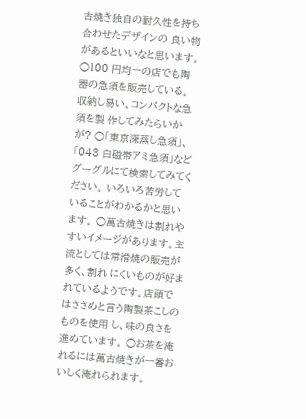古焼き独自の耐久性を持ち合わせたデザインの 良い物があるといいなと思います。 ○100 円均一の店でも陶器の急須を販売している。収納し易い、コンパクトな急須を製 作してみたらいかが? ○「東京深蒸し急須」、「043 白磁帯アミ急須」などグーグルにて検索してみてください。 いろいろ苦労していることがわかるかと思います。 ○萬古焼きは割れやすいイメージがあります。主流としては常滑焼の販売が多く、割れ にくいものが好まれているようです。店頭ではささめと言う陶製茶こしのものを使用 し、味の良さを進めています。 ○お茶を淹れるには萬古焼きが一番おいしく淹れられます。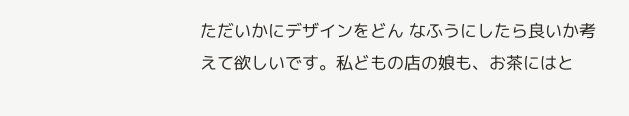ただいかにデザインをどん なふうにしたら良いか考えて欲しいです。私どもの店の娘も、お茶にはと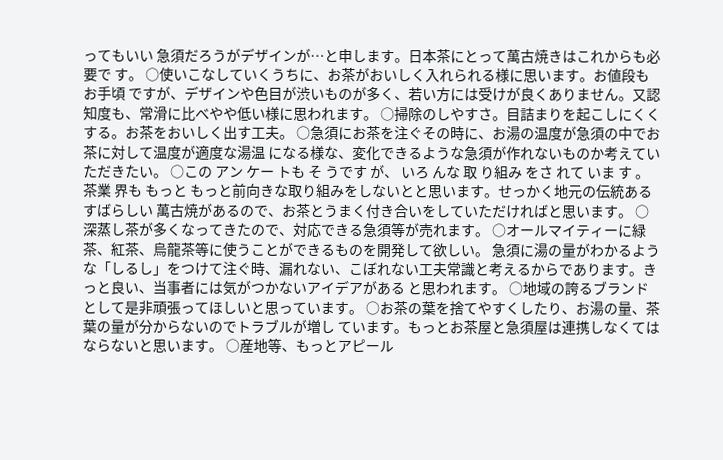ってもいい 急須だろうがデザインが…と申します。日本茶にとって萬古焼きはこれからも必要で す。 ○使いこなしていくうちに、お茶がおいしく入れられる様に思います。お値段もお手頃 ですが、デザインや色目が渋いものが多く、若い方には受けが良くありません。又認 知度も、常滑に比べやや低い様に思われます。 ○掃除のしやすさ。目詰まりを起こしにくくする。お茶をおいしく出す工夫。 ○急須にお茶を注ぐその時に、お湯の温度が急須の中でお茶に対して温度が適度な湯温 になる様な、変化できるような急須が作れないものか考えていただきたい。 ○この アン ケー トも そ うです が、 いろ んな 取 り組み をさ れて いま す 。茶業 界も もっと もっと前向きな取り組みをしないとと思います。せっかく地元の伝統あるすばらしい 萬古焼があるので、お茶とうまく付き合いをしていただければと思います。 ○深蒸し茶が多くなってきたので、対応できる急須等が売れます。 ○オールマイティーに緑茶、紅茶、烏龍茶等に使うことができるものを開発して欲しい。 急須に湯の量がわかるような「しるし」をつけて注ぐ時、漏れない、こぼれない工夫常識と考えるからであります。きっと良い、当事者には気がつかないアイデアがある と思われます。 ○地域の誇るブランドとして是非頑張ってほしいと思っています。 ○お茶の葉を捨てやすくしたり、お湯の量、茶葉の量が分からないのでトラブルが増し ています。もっとお茶屋と急須屋は連携しなくてはならないと思います。 ○産地等、もっとアピール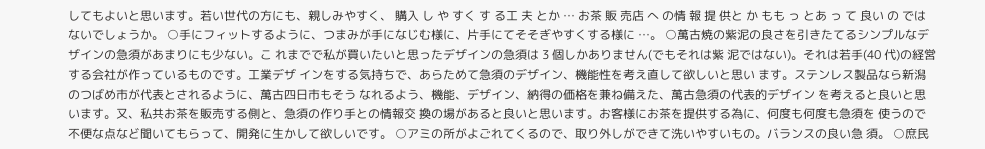してもよいと思います。若い世代の方にも、親しみやすく、 購入 し や すく す る工 夫 とか … お茶 販 売店 へ の情 報 提 供と か もも っ とあ っ て 良い の ではないでしょうか。 ○手にフィットするように、つまみが手になじむ様に、片手にてそそぎやすくする様に …。 ○萬古焼の紫泥の良さを引きたてるシンプルなデザインの急須があまりにも少ない。こ れまでで私が買いたいと思ったデザインの急須は 3 個しかありません(でもそれは紫 泥ではない)。それは若手(40 代)の経営する会社が作っているものです。工業デザ インをする気持ちで、あらためて急須のデザイン、機能性を考え直して欲しいと思い ます。ステンレス製品なら新潟のつばめ市が代表とされるように、萬古四日市もそう なれるよう、機能、デザイン、納得の価格を兼ね備えた、萬古急須の代表的デザイン を考えると良いと思います。又、私共お茶を販売する側と、急須の作り手との情報交 換の場があると良いと思います。お客様にお茶を提供する為に、何度も何度も急須を 使うので不便な点など聞いてもらって、開発に生かして欲しいです。 ○アミの所がよごれてくるので、取り外しができて洗いやすいもの。バランスの良い急 須。 ○庶民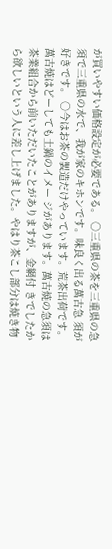が買いやすい価格設定が必要である。 ○三重県の茶を三重県の急須で三重県の水で、我が家のキホンです。味良く出る萬古急 須が好きです。 ○今はお茶の製造だけやっています。荒茶出荷です。萬古焼はどーしても土鍋のイメー ジがあります。萬古焼の急須は茶業組合から前いただいたことがありますが、金網付 きでしたから欲しいという人に差し上げました。やはり茶こし部分は焼き物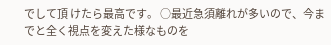でして頂 けたら最高です。 ○最近急須離れが多いので、今までと全く視点を変えた様なものを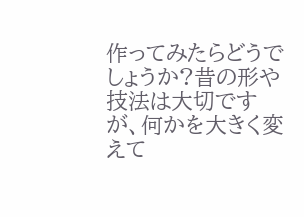作ってみたらどうで しょうか?昔の形や技法は大切ですが、何かを大きく変えて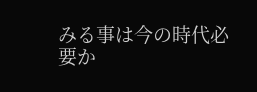みる事は今の時代必要か